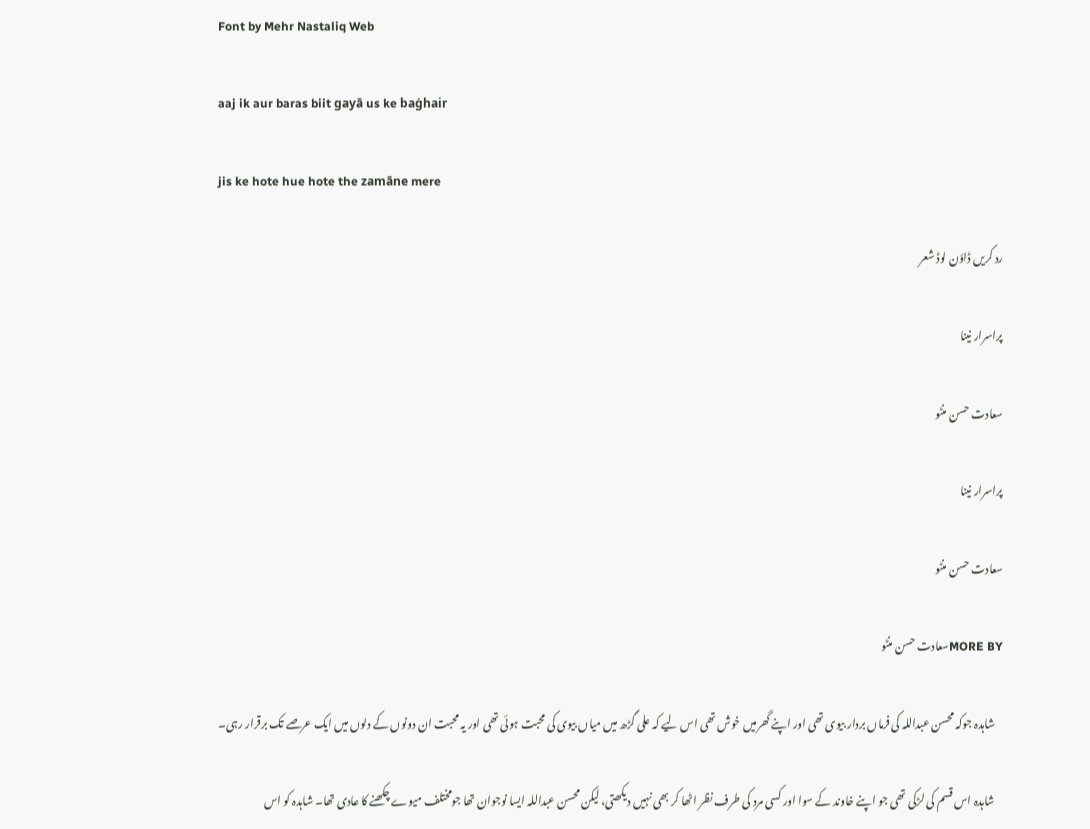Font by Mehr Nastaliq Web

aaj ik aur baras biit gayā us ke baġhair

jis ke hote hue hote the zamāne mere

رد کریں ڈاؤن لوڈ شعر

پراسرار نینا

سعادت حسن منٹو

پراسرار نینا

سعادت حسن منٹو

MORE BYسعادت حسن منٹو

    شاہدہ جوکہ محسن عبداللہ کی فرماں بردار بیوی تھی اور اپنے گھرمیں خوش تھی اس لیے کہ علی گڑھ میں میاں بیوی کی محبت ہوئی تھی اور یہ محبت ان دونوں کے دلوں میں ایک عرصے تک برقرار رہی۔

    شاہدہ اس قسم کی لڑکی تھی جو اپنے خاوند کے سوا اور کسی مرد کی طرف نظر اٹھا کر بھی نہیں دیکھتی، لیکن محسن عبداللہ ایسا نوجوان تھا جومختلف میوے چکھنے کا عادی تھا۔ شاہدہ کو اس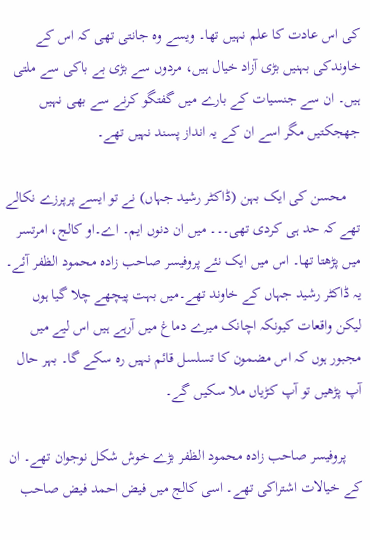کی اس عادت کا علم نہیں تھا۔ ویسے وہ جانتی تھی کہ اس کے خاوندکی بہنیں بڑی آزاد خیال ہیں، مردوں سے بڑی بے باکی سے ملتی ہیں۔ ان سے جنسیات کے بارے میں گفتگو کرنے سے بھی نہیں جھجکتیں مگر اسے ان کے یہ انداز پسند نہیں تھے۔

    محسن کی ایک بہن (ڈاکٹر رشید جہاں) نے تو ایسے پرپرزے نکالے تھے کہ حد ہی کردی تھی۔۔۔ میں ان دنوں ایم۔ اے۔او کالج، امرتسر میں پڑھتا تھا۔ اس میں ایک نئے پروفیسر صاحب زادہ محمود الظفر آئے۔ یہ ڈاکٹر رشید جہاں کے خاوند تھے۔میں بہت پیچھے چلا گیا ہوں لیکن واقعات کیونکہ اچانک میرے دماغ میں آرہے ہیں اس لیے میں مجبور ہوں کہ اس مضمون کا تسلسل قائم نہیں رہ سکے گا۔ بہر حال آپ پڑھیں تو آپ کڑیاں ملا سکیں گے۔

    پروفیسر صاحب زادہ محمود الظفر بڑے خوش شکل نوجوان تھے۔ ان کے خیالات اشتراکی تھے۔ اسی کالج میں فیض احمد فیض صاحب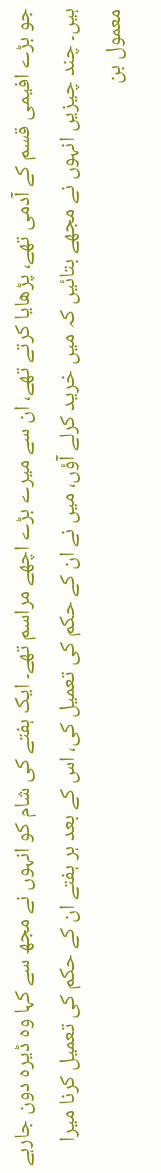جو بڑے افیمی قسم کے آدمی تھے، پڑھایا کرتے تھے، ان سے میرے بڑے اچھے مراسم تھے۔ ایک ہفتے کی شام کو انہوں نے مجھ سے کہا وہ ڈیرہ دون جارہے ہیں۔ چند چیزیں انہوں نے مجھے بتائیں کہ میں خرید کرلے آؤں، میں نے ان کے حکم کی تعمیل کی، اس کے بعد ہر ہفتے ان کے حکم کی تعمیل کرنا میرا معمول بن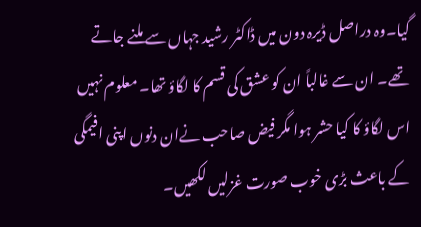گیا۔وہ دراصل ڈیرہ دون میں ڈاکٹر رشید جہاں سے ملنے جاتے تھے۔ ان سے غالباً ان کو عشق کی قسم کا لگاؤ تھا۔ معلوم نہیں اس لگاؤ کا کیا حشر ہوا مگر فیض صاحب نےان دنوں اپنی افیمگی کے باعث بڑی خوب صورت غزلیں لکھیں۔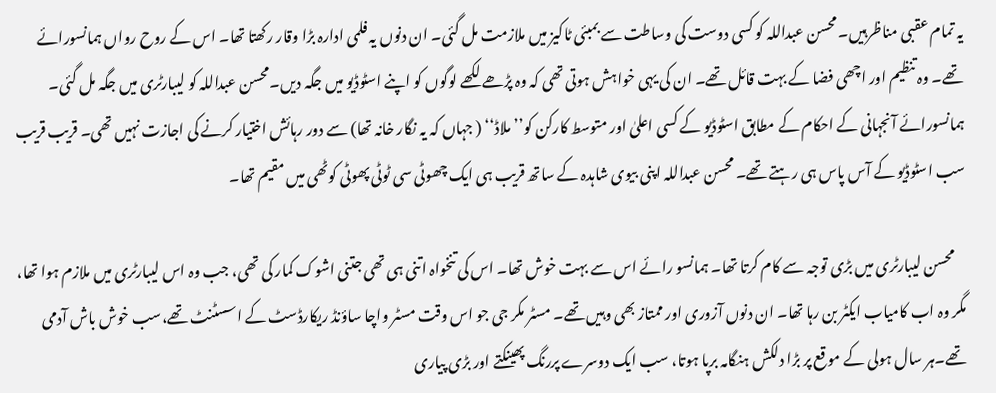یہ تمام عقبی مناظرہیں۔ محسن عبداللہ کو کسی دوست کی وساطت سے بمبئی ٹاکیز میں ملازمت مل گئی۔ ان دنوں یہ فلمی ادارہ بڑا وقار رکھتا تھا۔ اس کے روح رواں ہمانسورائے تھے۔ وہ تنظیم اور اچھی فضا کے بہت قائل تھے۔ ان کی یہی خواہش ہوتی تھی کہ وہ پڑھے لکھے لوگوں کو اپنے اسٹوڈیو میں جگہ دیں۔محسن عبداللہ کو لیبارٹری میں جگہ مل گئی۔ ہمانسورائے آنجہانی کے احکام کے مطابق اسٹوڈیو کے کسی اعلیٰ اور متوسط کارکن کو’’ملاڈ‘‘ ( جہاں کہ یہ نگار خانہ تھا) سے دور رہائش اختیار کرنے کی اجازت نہیں تھی۔ قریب قریب سب اسٹوڈیو کے آس پاس ہی رہتے تھے۔ محسن عبداللہ اپنی بیوی شاہدہ کے ساتھ قریب ہی ایک چھوٹی سی ٹوٹی پھوٹی کوٹھی میں مقیم تھا۔

    محسن لیبارٹری میں بڑی توجہ سے کام کرتا تھا۔ ہمانسو رائے اس سے بہت خوش تھا۔ اس کی تنخواہ اتنی ہی تھی جتنی اشوک کمار کی تھی، جب وہ اس لیبارٹری میں ملازم ہوا تھا، مگر وہ اب کامیاب ایکٹر بن رہا تھا۔ ان دنوں آزوری اور ممتاز بھی وہیں تھے۔ مسٹر مکر جی جو اس وقت مسٹر واچا ساؤنڈ ریکارڈسٹ کے اسسٹنٹ تھے،سب خوش باش آدمی تھے۔ہر سال ہولی کے موقع پر بڑا دلکش ہنگامہ برپا ہوتا، سب ایک دوسرے پررنگ پھینکتے اور بڑی پیاری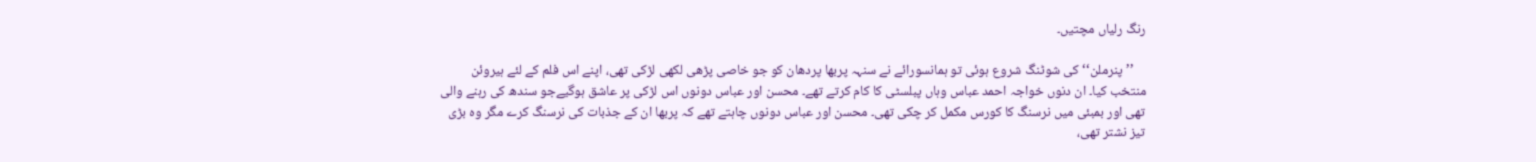رنگ رلیاں مچتیں۔

    ’’پنرملن‘‘ کی شوٹنگ شروع ہوئی تو ہمانسورائے نے سنہہ پربھا پردھان کو جو خاصی پڑھی لکھی لڑکی تھی، اپنے اس فلم کے لئے ہیروئن منتخب کیا۔ ان دنوں خواجہ احمد عباس وہاں پبلسٹی کا کام کرتے تھے۔ محسن اور عباس دونوں اس لڑکی پر عاشق ہوگیےجو سندھ کی رہنے والی تھی اور بمبئی میں نرسنگ کا کورس مکمل کر چکی تھی۔ محسن اور عباس دونوں چاہتے تھے کہ پربھا ان کے جذبات کی نرسنگ کرے مگر وہ بڑی تیز نشتر تھی،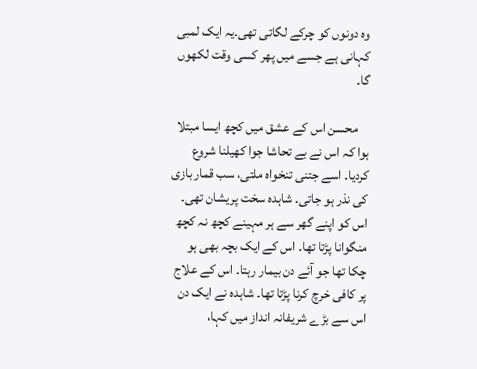وہ دونوں کو چرکے لگاتی تھی۔یہ ایک لمبی کہانی ہے جسے میں پھر کسی وقت لکھوں گا۔

    محسن اس کے عشق میں کچھ ایسا مبتلا ہوا کہ اس نے بے تحاشا جوا کھیلنا شروع کردیا۔ اسے جتنی تنخواہ ملتی، سب قمار بازی کی نذر ہو جاتی۔ شاہدہ سخت پریشان تھی۔ اس کو اپنے گھر سے ہر مہینے کچھ نہ کچھ منگوانا پڑتا تھا۔ اس کے ایک بچہ بھی ہو چکا تھا جو آئے دن بیمار رہتا۔ اس کے علاج پر کافی خرچ کرنا پڑتا تھا۔ شاہدہ نے ایک دن اس سے بڑے شریفانہ انداز میں کہا،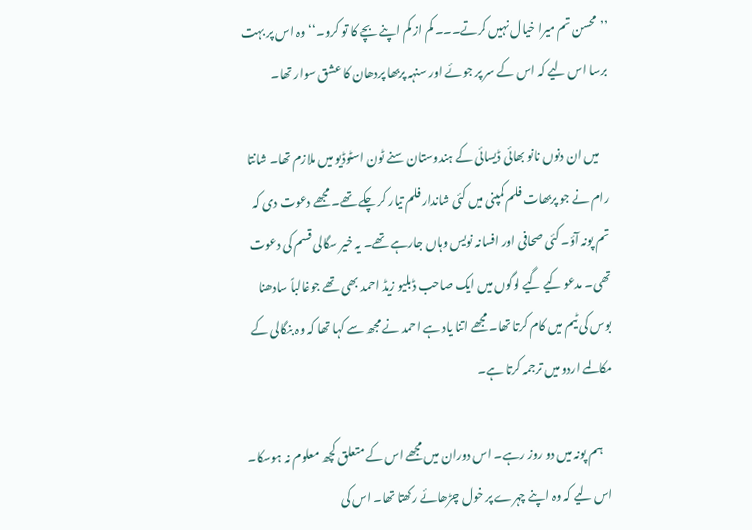’’محسن تم میرا خیال نہیں کرتے۔۔۔ کم از کم اپنے بچے کا تو کرو۔‘‘ وہ اس پر بہت برسا اس لیے کہ اس کے سر پر جوئے اور سنہہ پربھا پردھان کا عشق سوار تھا۔

    میں ان دنوں نانو بھائی ڈیسائی کے ہندوستان سنے ٹون اسٹوڈیو میں ملازم تھا۔ شانتا رام نے جو پربھات فلم کمپنی میں کئی شاندار فلم تیار کر چکے تھے۔ مجھے دعوت دی کہ تم پونہ آؤ۔ کئی صحافی اور افسانہ نویس وہاں جارہے تھے۔ یہ خیر سگالی قسم کی دعوت تھی۔ مدعو کیے گیے لوگوں میں ایک صاحب ڈبلیو زیڈ احمد بھی تھے جوغالباً سادھنا بوس کی ٹیم میں کام کرتا تھا۔ مجھے اتنا یاد ہے احمد نے مجھ سے کہا تھا کہ وہ بنگالی کے مکالمے اردو میں ترجمہ کرتا ہے۔

    ہم پونہ میں دو روز رہے۔ اس دوران میں مجھے اس کے متعلق کچھ معلوم نہ ہوسکا۔ اس لیے کہ وہ اپنے چہرے پر خول چڑھائے رکھتا تھا۔ اس کی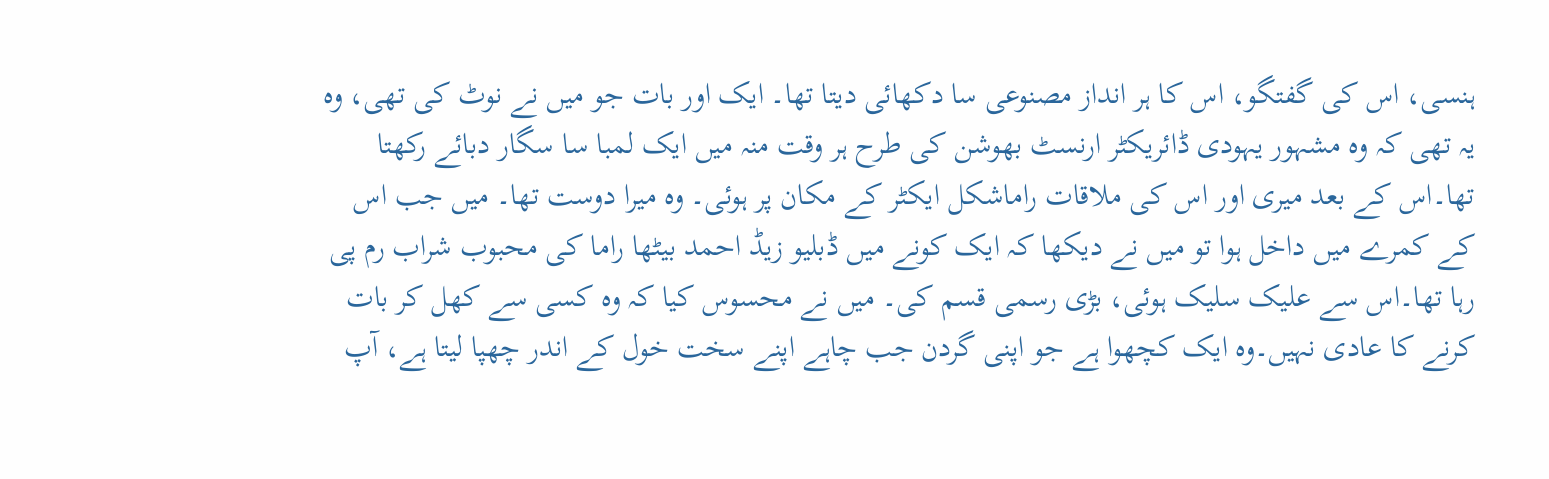ہنسی، اس کی گفتگو، اس کا ہر انداز مصنوعی سا دکھائی دیتا تھا۔ ایک اور بات جو میں نے نوٹ کی تھی، وہ یہ تھی کہ وہ مشہور یہودی ڈائریکٹر ارنسٹ بھوشن کی طرح ہر وقت منہ میں ایک لمبا سا سگار دبائے رکھتا تھا۔اس کے بعد میری اور اس کی ملاقات راماشکل ایکٹر کے مکان پر ہوئی۔ وہ میرا دوست تھا۔ میں جب اس کے کمرے میں داخل ہوا تو میں نے دیکھا کہ ایک کونے میں ڈبلیو زیڈ احمد بیٹھا راما کی محبوب شراب رم پی رہا تھا۔اس سے علیک سلیک ہوئی، بڑی رسمی قسم کی۔ میں نے محسوس کیا کہ وہ کسی سے کھل کر بات کرنے کا عادی نہیں۔وہ ایک کچھوا ہے جو اپنی گردن جب چاہے اپنے سخت خول کے اندر چھپا لیتا ہے، آپ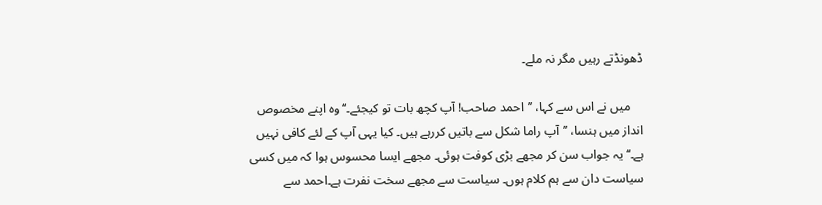ڈھونڈتے رہیں مگر نہ ملے۔

    میں نے اس سے کہا، ’’احمد صاحب! آپ کچھ بات تو کیجئے۔‘‘ وہ اپنے مخصوص انداز میں ہنسا، ’’آپ راما شکل سے باتیں کررہے ہیں۔ کیا یہی آپ کے لئے کافی نہیں ہے۔‘‘ یہ جواب سن کر مجھے بڑی کوفت ہوئی۔ مجھے ایسا محسوس ہوا کہ میں کسی سیاست دان سے ہم کلام ہوں۔ سیاست سے مجھے سخت نفرت ہے۔احمد سے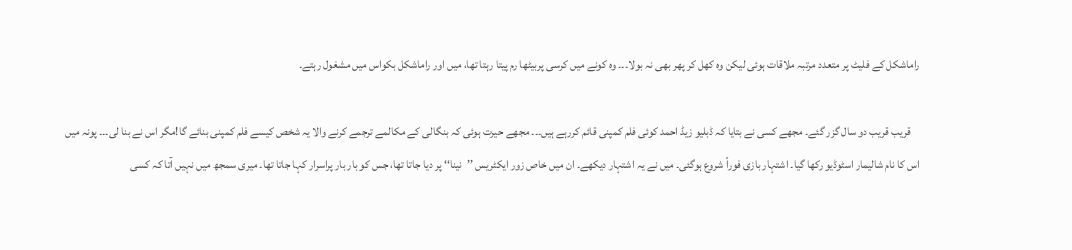راماشکل کے فلیٹ پر متعدد مرتبہ ملاقات ہوئی لیکن وہ کھل کر پھر بھی نہ بولا۔۔۔ وہ کونے میں کرسی پربیٹھا رم پیتا رہتا تھا، میں اور راماشکل بکواس میں مشغول رہتے۔

    قریب قریب دو سال گزر گئے۔ مجھے کسی نے بتایا کہ ڈبلیو زیڈ احمد کوئی فلم کمپنی قائم کررہے ہیں۔۔۔ مجھے حیرت ہوئی کہ بنگالی کے مکالمے ترجمے کرنے والا یہ شخص کیسے فلم کمپنی بنائے گا!مگر اس نے بنا لی۔۔۔ پونہ میں اس کا نام شالیمار اسٹوڈیو رکھا گیا۔ اشتہار بازی فوراً شروع ہوگئی۔ میں نے یہ اشتہار دیکھے۔ ان میں خاص زور ایکٹریس ’’نینا‘‘ پر دیا جاتا تھا، جس کو بار بار پراسرار کہا جاتا تھا۔ میری سمجھ میں نہیں آتا کہ کسی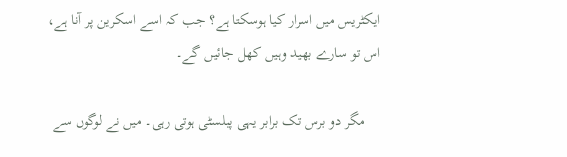ایکٹریس میں اسرار کیا ہوسکتا ہے؟ جب کہ اسے اسکرین پر آنا ہے، اس تو سارے بھید وہیں کھل جائیں گے۔

    مگر دو برس تک برابر یہی پبلسٹی ہوتی رہی۔ میں نے لوگوں سے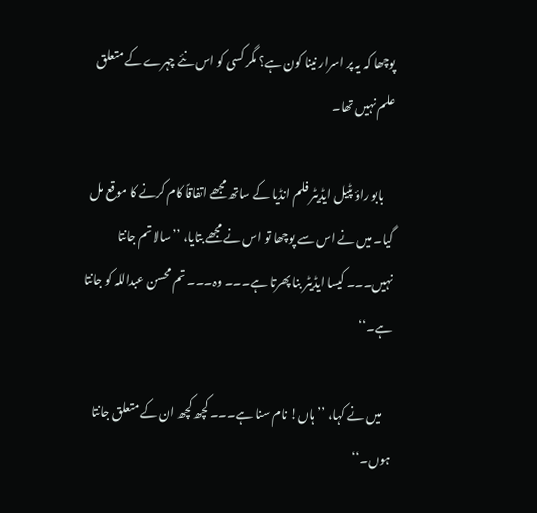پوچھا کہ یہ پر اسرار نینا کون ہے؟ مگر کسی کو اس نئے چہرے کے متعلق علم نہیں تھا۔

    بابو راؤ پٹیل ایڈیٹر فلم انڈیا کے ساتھ مجھے اتفاقاً کام کرنے کا موقع مل گیا۔ میں نے اس سے پوچھا تو اس نے مجھے بتایا، ’’سالا تم جانتا نہیں۔۔۔ کیسا ایڈیٹر بنا پھرتا ہے۔۔۔ وہ۔۔۔ تم محسن عبداللہ کو جانتا ہے۔‘‘

    میں نے کہا، ’’ہاں! نام سنا ہے۔۔۔ کچھ کچھ ان کے متعلق جانتا ہوں۔‘‘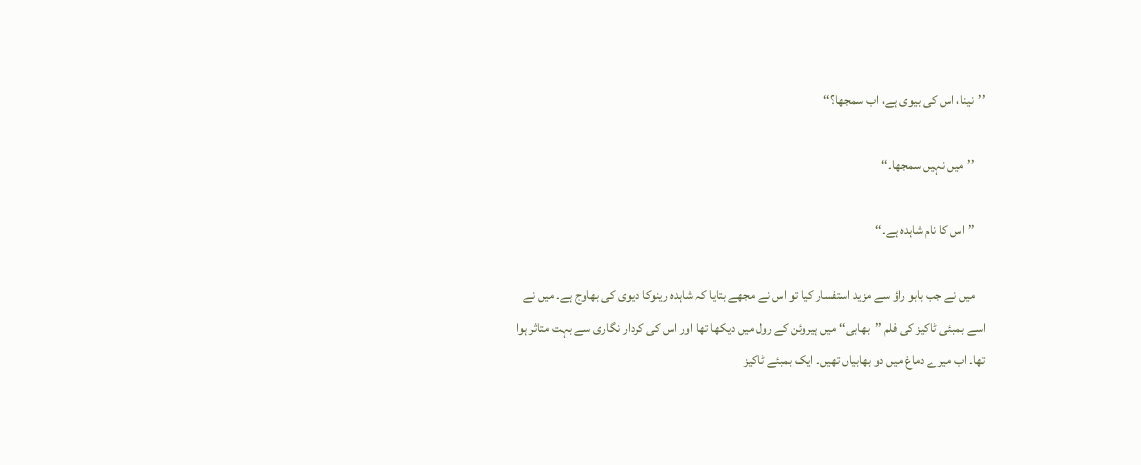’’نینا، اس کی بیوی ہے، اب سمجھا؟‘‘

    ’’میں نہیں سمجھا۔‘‘

    ’’اس کا نام شاہدہ ہے۔‘‘

    میں نے جب بابو راؤ سے مزید استفسار کیا تو اس نے مجھے بتایا کہ شاہدہ رینوکا دیوی کی بھاوج ہے۔ میں نے اسے بمبئی ٹاکیز کی فلم ’’بھابی‘‘ میں ہیروئن کے رول میں دیکھا تھا اور اس کی کردار نگاری سے بہت متاثر ہوا تھا۔ اب میرے دماغ میں دو بھابیاں تھیں۔ ایک بمبئے ٹاکیز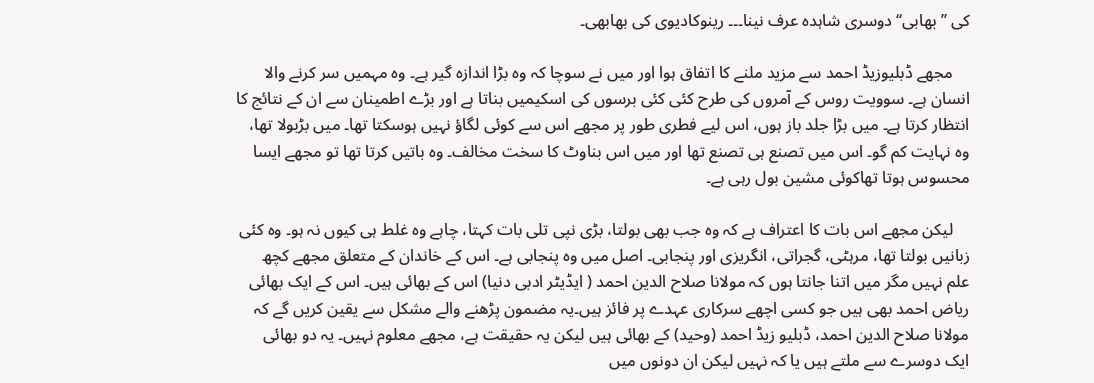کی ’’بھابی‘‘دوسری شاہدہ عرف نینا۔۔۔ رینوکادیوی کی بھابھی۔

    مجھے ڈبلیوزیڈ احمد سے مزید ملنے کا اتفاق ہوا اور میں نے سوچا کہ وہ بڑا اندازہ گیر ہے۔ وہ مہمیں سر کرنے والا انسان ہے۔ سوویت روس کے آمروں کی طرح کئی کئی برسوں کی اسکیمیں بناتا ہے اور بڑے اطمینان سے ان کے نتائج کا انتظار کرتا ہے۔ میں بڑا جلد باز ہوں، اس لیے فطری طور پر مجھے اس سے کوئی لگاؤ نہیں ہوسکتا تھا۔ میں بڑبولا تھا، وہ نہایت کم گو۔ اس میں تصنع ہی تصنع تھا اور میں اس بناوٹ کا سخت مخالف۔ وہ باتیں کرتا تھا تو مجھے ایسا محسوس ہوتا تھاکوئی مشین بول رہی ہے۔

    لیکن مجھے اس بات کا اعتراف ہے کہ وہ جب بھی بولتا، بڑی نپی تلی بات کہتا، چاہے وہ غلط ہی کیوں نہ ہو۔ وہ کئی زبانیں بولتا تھا، مرہٹی، گجراتی، انگریزی اور پنجابی۔ اصل میں وہ پنجابی ہے۔ اس کے خاندان کے متعلق مجھے کچھ علم نہیں مگر میں اتنا جانتا ہوں کہ مولانا صلاح الدین احمد ( ایڈیٹر ادبی دنیا) اس کے بھائی ہیں۔ اس کے ایک بھائی ریاض احمد بھی ہیں جو کسی اچھے سرکاری عہدے پر فائز ہیں۔یہ مضمون پڑھنے والے مشکل سے یقین کریں گے کہ مولانا صلاح الدین احمد، ڈبلیو زیڈ احمد (وحید) کے بھائی ہیں لیکن یہ حقیقت ہے، مجھے معلوم نہیں۔ یہ دو بھائی ایک دوسرے سے ملتے ہیں یا کہ نہیں لیکن ان دونوں میں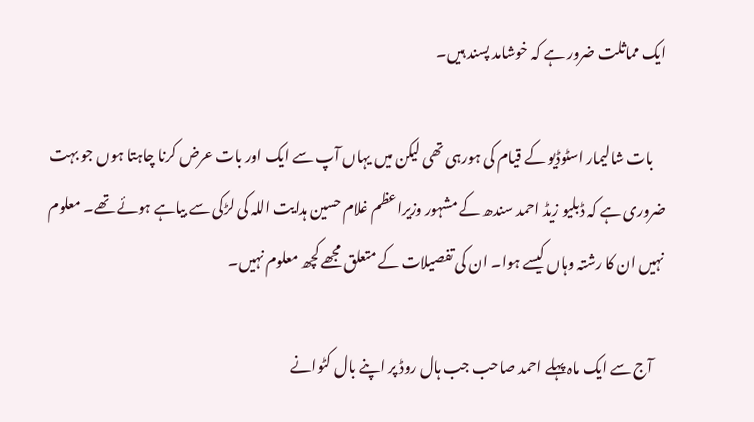ایک مماثلت ضرور ہے کہ خوشامد پسند ہیں۔

    بات شالیمار اسٹوڈیو کے قیام کی ہورہی تھی لیکن میں یہاں آپ سے ایک اور بات عرض کرنا چاہتا ہوں جو بہت ضروری ہے کہ ڈبلیو زیڈ احمد سندھ کے مشہور وزیراعظم غلام حسین ہدایت اللہ کی لڑکی سے بیاہے ہوئے تھے۔ معلوم نہیں ان کا رشتہ وہاں کیسے ہوا۔ ان کی تفصیلات کے متعلق مجھے کچھ معلوم نہیں۔

    آج سے ایک ماہ پہلے احمد صاحب جب ہال روڈ پر اپنے بال کٹوانے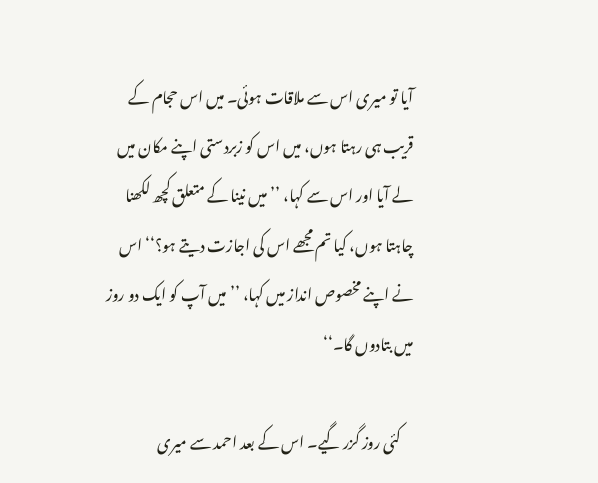آیا تو میری اس سے ملاقات ہوئی۔ میں اس حجام کے قریب ہی رہتا ہوں، میں اس کو زبردستی اپنے مکان میں لے آیا اور اس سے کہا، ’’میں نینا کے متعلق کچھ لکھنا چاہتا ہوں، کیا تم مجھے اس کی اجازت دیتے ہو؟‘‘ اس نے اپنے مخصوص انداز میں کہا، ’’میں آپ کو ایک دو روز میں بتادوں گا۔‘‘

    کئی روز گزر گیے۔ اس کے بعد احمد سے میری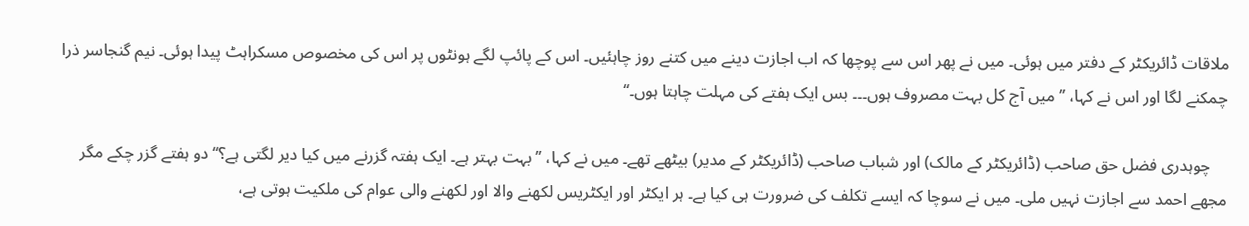ملاقات ڈائریکٹر کے دفتر میں ہوئی۔ میں نے پھر اس سے پوچھا کہ اب اجازت دینے میں کتنے روز چاہئیں۔ اس کے پائپ لگے ہونٹوں پر اس کی مخصوص مسکراہٹ پیدا ہوئی۔ نیم گنجاسر ذرا چمکنے لگا اور اس نے کہا، ’’میں آج کل بہت مصروف ہوں۔۔۔ بس ایک ہفتے کی مہلت چاہتا ہوں۔‘‘

    چوہدری فضل حق صاحب (ڈائریکٹر کے مالک) اور شباب صاحب (ڈائریکٹر کے مدیر) بیٹھے تھے۔ میں نے کہا، ’’بہت بہتر ہے۔ ایک ہفتہ گزرنے میں کیا دیر لگتی ہے؟‘‘ دو ہفتے گزر چکے مگر مجھے احمد سے اجازت نہیں ملی۔ میں نے سوچا کہ ایسے تکلف کی ضرورت ہی کیا ہے۔ ہر ایکٹر اور ایکٹریس لکھنے والا اور لکھنے والی عوام کی ملکیت ہوتی ہے،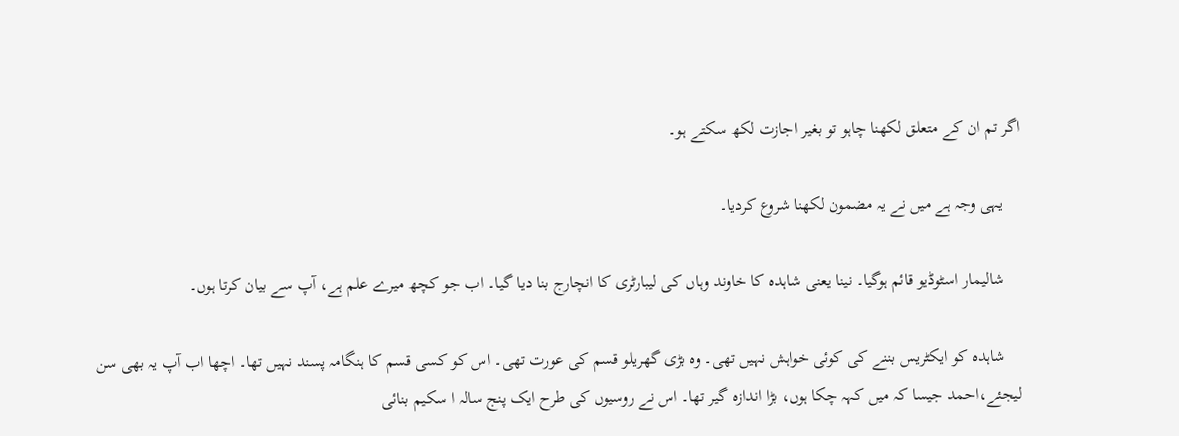اگر تم ان کے متعلق لکھنا چاہو تو بغیر اجازت لکھ سکتے ہو۔

    یہی وجہ ہے میں نے یہ مضمون لکھنا شروع کردیا۔

    شالیمار اسٹوڈیو قائم ہوگیا۔ نینا یعنی شاہدہ کا خاوند وہاں کی لیبارٹری کا انچارج بنا دیا گیا۔ اب جو کچھ میرے علم ہے، آپ سے بیان کرتا ہوں۔

    شاہدہ کو ایکٹریس بننے کی کوئی خواہش نہیں تھی۔ وہ بڑی گھریلو قسم کی عورت تھی۔ اس کو کسی قسم کا ہنگامہ پسند نہیں تھا۔ اچھا اب آپ یہ بھی سن لیجئے،احمد جیسا کہ میں کہہ چکا ہوں، بڑا اندازہ گیر تھا۔ اس نے روسیوں کی طرح ایک پنج سالہ ا سکیم بنائی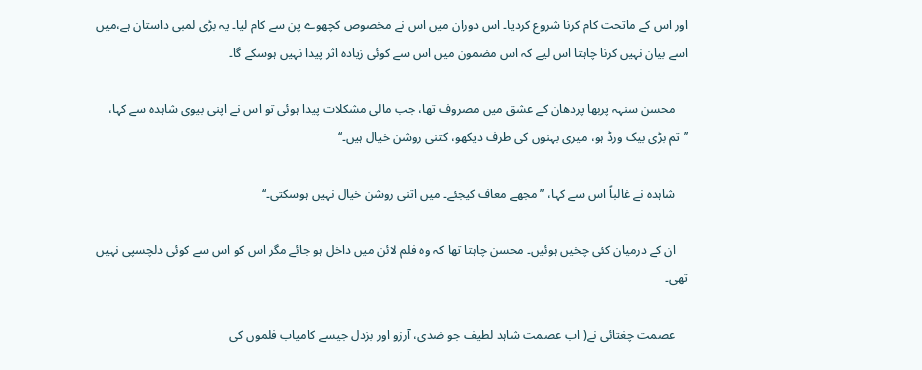اور اس کے ماتحت کام کرنا شروع کردیا۔ اس دوران میں اس نے مخصوص کچھوے پن سے کام لیا۔ یہ بڑی لمبی داستان ہے،میں اسے بیان نہیں کرنا چاہتا اس لیے کہ اس مضمون میں اس سے کوئی زیادہ اثر پیدا نہیں ہوسکے گا۔

    محسن سنہہ پربھا پردھان کے عشق میں مصروف تھا، جب مالی مشکلات پیدا ہوئی تو اس نے اپنی بیوی شاہدہ سے کہا، ’’تم بڑی بیک ورڈ ہو، میری بہنوں کی طرف دیکھو، کتنی روشن خیال ہیں۔‘‘

    شاہدہ نے غالباً اس سے کہا، ’’مجھے معاف کیجئے۔ میں اتنی روشن خیال نہیں ہوسکتی۔‘‘

    ان کے درمیان کئی چخیں ہوئیں۔ محسن چاہتا تھا کہ وہ فلم لائن میں داخل ہو جائے مگر اس کو اس سے کوئی دلچسپی نہیں تھی۔

    عصمت چغتائی نے( اب عصمت شاہد لطیف جو ضدی، آرزو اور بزدل جیسے کامیاب فلموں کی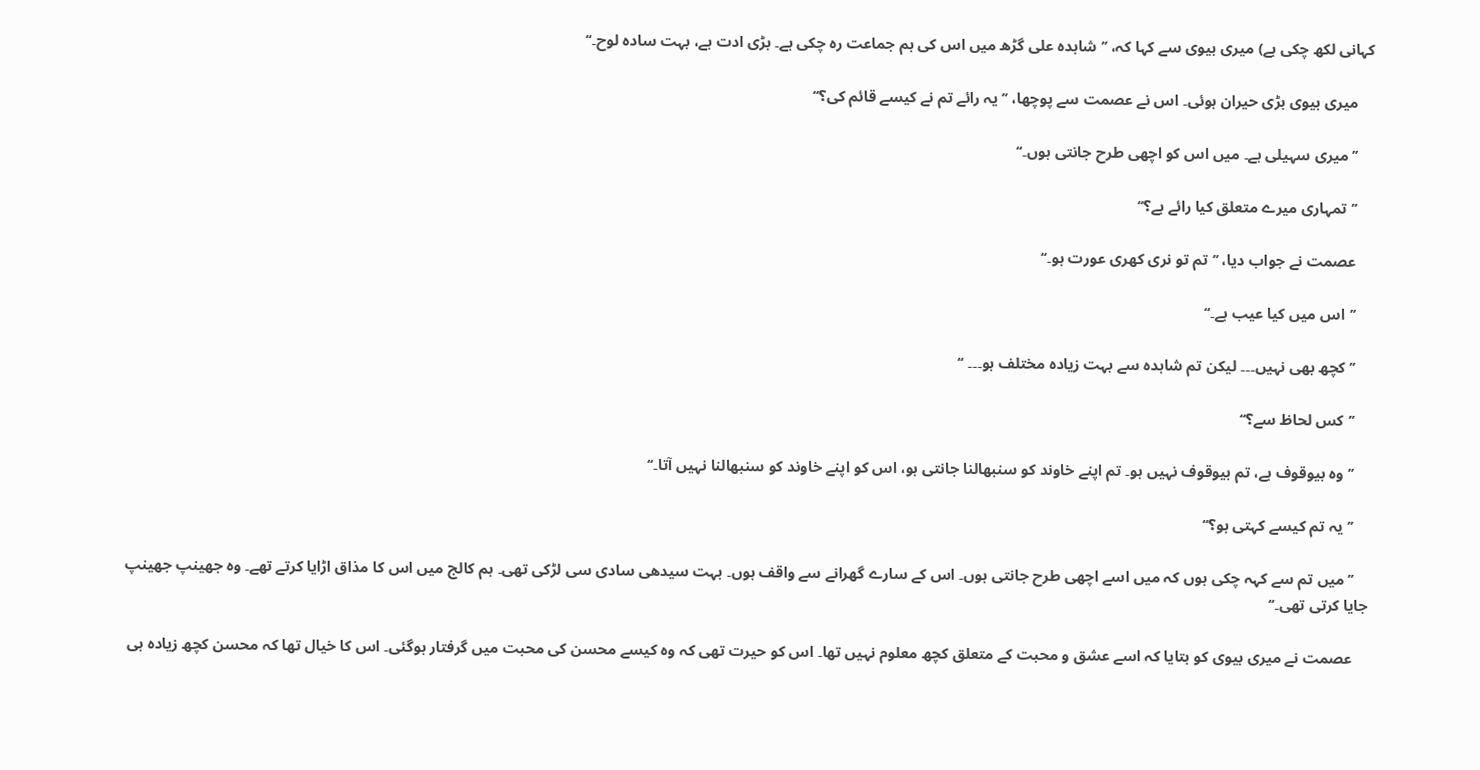کہانی لکھ چکی ہے) میری بیوی سے کہا کہ، ’’شاہدہ علی گڑھ میں اس کی ہم جماعت رہ چکی ہے۔ بڑی ادت ہے، بہت سادہ لوح۔‘‘

    میری بیوی بڑی حیران ہوئی۔ اس نے عصمت سے پوچھا، ’’یہ رائے تم نے کیسے قائم کی؟‘‘

    ’’میری سہیلی ہے۔ میں اس کو اچھی طرح جانتی ہوں۔‘‘

    ’’تمہاری میرے متعلق کیا رائے ہے؟‘‘

    عصمت نے جواب دیا، ’’تم تو نری کھری عورت ہو۔‘‘

    ’’اس میں کیا عیب ہے۔‘‘

    ’’کچھ بھی نہیں۔۔۔ لیکن تم شاہدہ سے بہت زیادہ مختلف ہو۔۔۔ ‘‘

    ’’کس لحاظ سے؟‘‘

    ’’وہ بیوقوف ہے، تم بیوقوف نہیں ہو۔ تم اپنے خاوند کو سنبھالنا جانتی ہو، اس کو اپنے خاوند کو سنبھالنا نہیں آتا۔‘‘

    ’’یہ تم کیسے کہتی ہو؟‘‘

    ’’میں تم سے کہہ چکی ہوں کہ میں اسے اچھی طرح جانتی ہوں۔ اس کے سارے گھرانے سے واقف ہوں۔ بہت سیدھی سادی سی لڑکی تھی۔ ہم کالج میں اس کا مذاق اڑایا کرتے تھے۔ وہ جھینپ جھینپ جایا کرتی تھی۔‘‘

    عصمت نے میری بیوی کو بتایا کہ اسے عشق و محبت کے متعلق کچھ معلوم نہیں تھا۔ اس کو حیرت تھی کہ وہ کیسے محسن کی محبت میں گرفتار ہوگئی۔ اس کا خیال تھا کہ محسن کچھ زیادہ ہی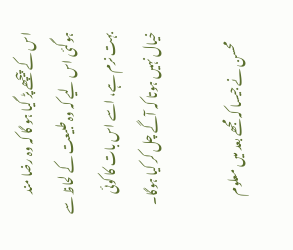اس کے پیچھے پڑ گیا ہو گا کہ وہ رضا مند ہوگئی اس لیے کہ وہ طبیعت کے لحاظ سے بہت نرم ہے، اسے اس بات کا کوئی خیال نہیں ہوتا کہ آگے چل کر کیا ہوگا۔

    محسن نے جیسا کہ مجھے بعد میں معلوم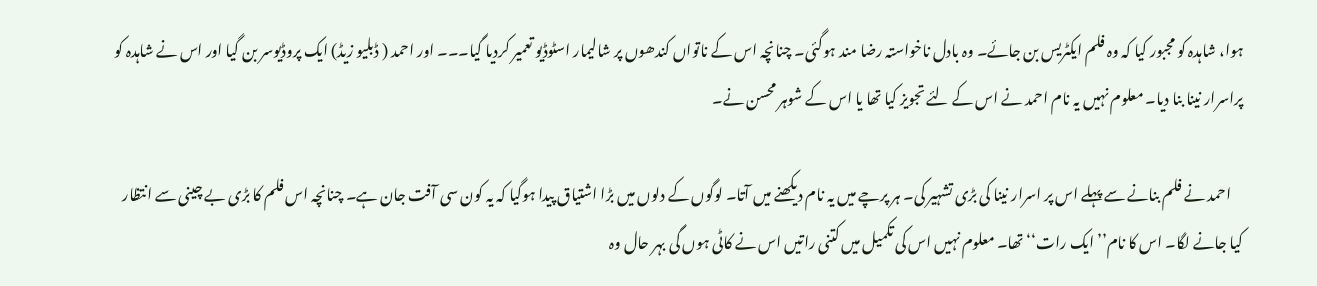ہوا، شاہدہ کو مجبور کیا کہ وہ فلم ایکٹریس بن جائے۔ وہ بادل ناخواستہ رضا مند ہوگئی۔ چنانچہ اس کے ناتواں کندھوں پر شالیمار اسٹوڈیو تعمیر کردیا گیا۔۔۔ اور احمد ( ڈبلیو زیڈ) ایک پروڈیوسر بن گیا اور اس نے شاہدہ کو پراسرار نینا بنا دیا۔ معلوم نہیں یہ نام احمد نے اس کے لئے تجویز کیا تھا یا اس کے شوہر محسن نے۔

    احمد نے فلم بنانے سے پہلے اس پر اسرار نینا کی بڑی تشہیر کی۔ ہر پرچے میں یہ نام دیکھنے میں آتا۔ لوگوں کے دلوں میں بڑا اشتیاق پیدا ہوگیا کہ یہ کون سی آفت جان ہے۔ چنانچہ اس فلم کا بڑی بے چینی سے انتظار کیا جانے لگا۔ اس کا نام’’ ایک رات‘‘ تھا۔ معلوم نہیں اس کی تکمیل میں کتنی راتیں اس نے کاٹی ہوں گی بہر حال وہ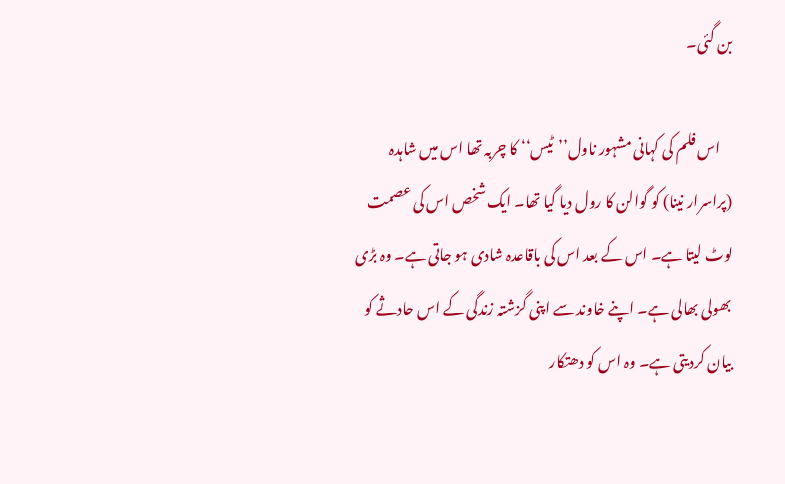بن گئی۔

    اس فلم کی کہانی مشہور ناول’’ٹیس‘‘ کا چربہ تھا اس میں شاہدہ (پراسرار نینا) کو گوالن کا رول دیا گیا تھا۔ ایک شخص اس کی عصمت لوٹ لیتا ہے۔ اس کے بعد اس کی باقاعدہ شادی ہو جاتی ہے۔ وہ بڑی بھولی بھالی ہے۔ اپنے خاوند سے اپنی گزشتہ زندگی کے اس حادثے کو بیان کردیتی ہے۔ وہ اس کو دھتکار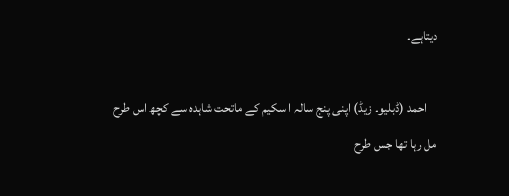دیتاہے۔

    احمد (ڈبلیو۔ زیڈ) اپنی پنج سالہ ا سکیم کے ماتحت شاہدہ سے کچھ اس طرح مل رہا تھا جس طرح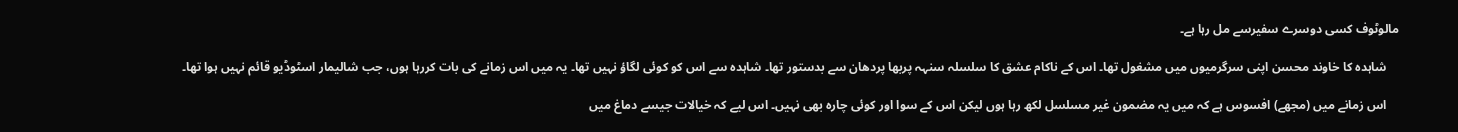مالوٹوف کسی دوسرے سفیرسے مل رہا ہے۔

    شاہدہ کا خاوند محسن اپنی سرگرمیوں میں مشغول تھا۔ اس کے ناکام عشق کا سلسلہ سنہہ پربھا پردھان سے بدستور تھا۔ شاہدہ سے اس کو کوئی لگاؤ نہیں تھا۔ یہ میں اس زمانے کی بات کررہا ہوں، جب شالیمار اسٹوڈیو قائم نہیں ہوا تھا۔

    اس زمانے میں (مجھے) افسوس ہے کہ میں یہ مضمون غیر مسلسل لکھ رہا ہوں لیکن اس کے سوا اور کوئی چارہ بھی نہیں۔ اس لیے کہ خیالات جیسے دماغ میں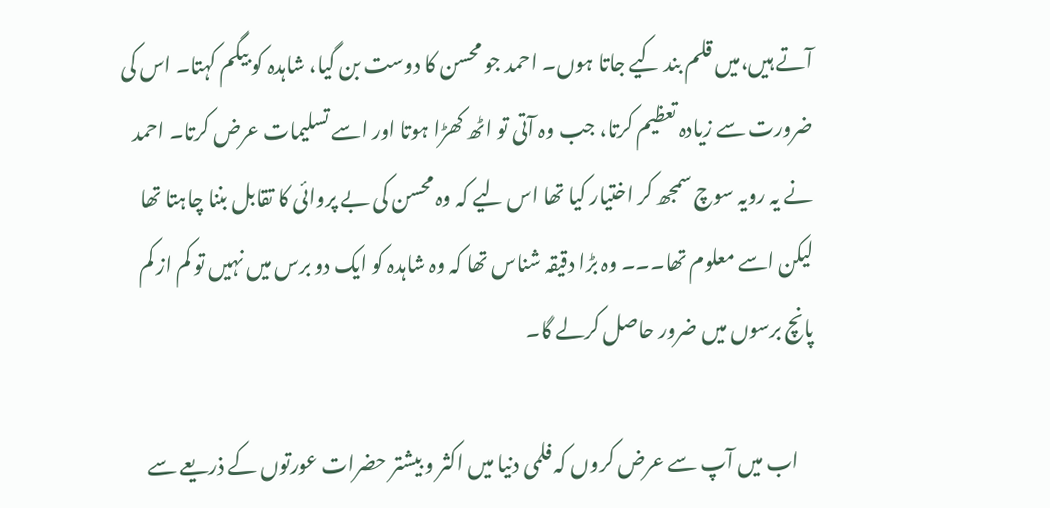آتے ہیں،میں قلم بند کیے جاتا ہوں۔ احمد جو محسن کا دوست بن گیا، شاہدہ کو بیگم کہتا۔ اس کی ضرورت سے زیادہ تعظیم کرتا، جب وہ آتی تو اٹھ کھڑا ہوتا اور اسے تسلیمات عرض کرتا۔ احمد نے یہ رویہ سوچ سمجھ کر اختیار کیا تھا اس لیے کہ وہ محسن کی بے پروائی کا تقابل بننا چاہتا تھا لیکن اسے معلوم تھا۔۔۔ وہ بڑا دقیقہ شناس تھا کہ وہ شاہدہ کو ایک دو برس میں نہیں تو کم از کم پانچ برسوں میں ضرور حاصل کرلے گا۔

    اب میں آپ سے عرض کروں کہ فلمی دنیا میں اکثر و بیشتر حضرات عورتوں کے ذریعے سے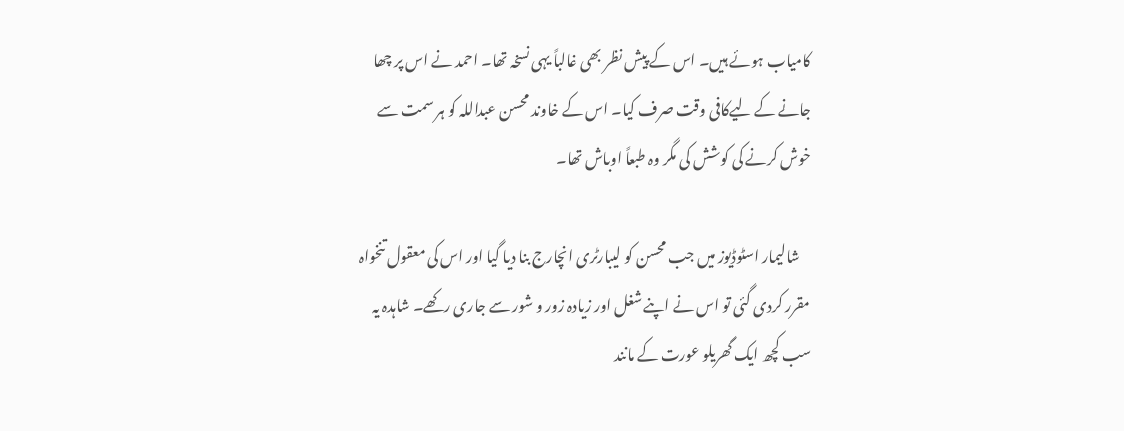کامیاب ہوئے ہیں۔ اس کے پیش نظر بھی غالباً یہی نسخہ تھا۔ احمد نے اس پر چھا جانے کے لیےکافی وقت صرف کیا۔ اس کے خاوند محسن عبداللہ کو ہر سمت سے خوش کرنے کی کوشش کی مگر وہ طبعاً اوباش تھا۔

    شالیمار اسٹوڈیوز میں جب محسن کو لیبارٹری انچارج بنا دیا گیا اور اس کی معقول تنخواہ مقرر کردی گئی تو اس نے اپنے شغل اور زیادہ زور و شور سے جاری رکھے۔ شاہدہ یہ سب کچھ ایک گھریلو عورت کے مانند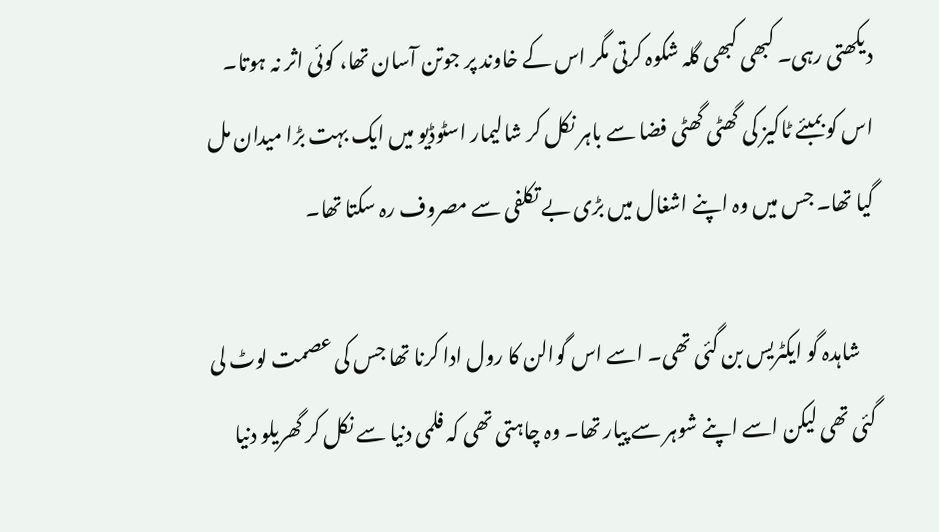دیکھتی رہی۔ کبھی کبھی گلہ شکوہ کرتی مگر اس کے خاوند پر جوتن آسان تھا، کوئی اثر نہ ہوتا۔ اس کو بمبئے ٹاکیز کی گھٹی گھٹی فضا سے باہر نکل کر شالیمار اسٹوڈیو میں ایک بہت بڑا میدان مل گیا تھا۔ جس میں وہ اپنے اشغال میں بڑی بے تکلفی سے مصروف رہ سکتا تھا۔

    شاہدہ گو ایکٹریس بن گئی تھی۔ اسے اس گوالن کا رول ادا کرنا تھا جس کی عصمت لوٹ لی گئی تھی لیکن اسے اپنے شوہر سے پیار تھا۔ وہ چاہتی تھی کہ فلمی دنیا سے نکل کر گھریلو دنیا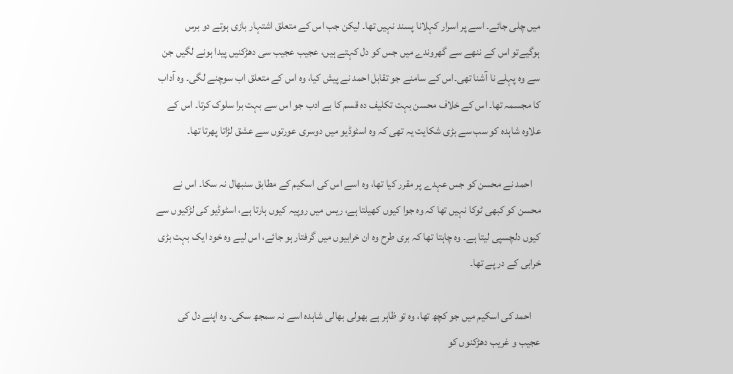میں چلی جائے۔ اسے پر اسرار کہلانا پسند نہیں تھا۔ لیکن جب اس کے متعلق اشتہار بازی ہوتے دو برس ہوگیےتو اس کے ننھے سے گھروندے میں جس کو دل کہتے ہیں، عجیب عجیب سی دھڑکنیں پیدا ہونے لگیں جن سے وہ پہلے نا آشنا تھی۔اس کے سامنے جو تقابل احمد نے پیش کیا، وہ اس کے متعلق اب سوچنے لگی۔ وہ آداب کا مجسمہ تھا۔ اس کے خلاف محسن بہت تکلیف دہ قسم کا بے ادب جو اس سے بہت برا سلوک کرتا۔ اس کے علاوہ شاہدہ کو سب سے بڑی شکایت یہ تھی کہ وہ اسٹوڈیو میں دوسری عورتوں سے عشق لڑاتا پھرتا تھا۔

    احمد نے محسن کو جس عہدے پر مقرر کیا تھا، وہ اسے اس کی اسکیم کے مطابق سنبھال نہ سکا۔ اس نے محسن کو کبھی ٹوکا نہیں تھا کہ وہ جوا کیوں کھیلتا ہے، ریس میں روپیہ کیوں ہارتا ہے، اسٹوڈیو کی لڑکیوں سے کیوں دلچسپی لیتا ہے۔ وہ چاہتا تھا کہ بری طرح وہ ان خرابیوں میں گرفتار ہو جائے، اس لیے وہ خود ایک بہت بڑی خرابی کے در پے تھا۔

    احمد کی اسکیم میں جو کچھ تھا، وہ تو ظاہر ہے بھولی بھالی شاہدہ اسے نہ سمجھ سکی۔ وہ اپنے دل کی عجیب و غریب دھڑکنوں کو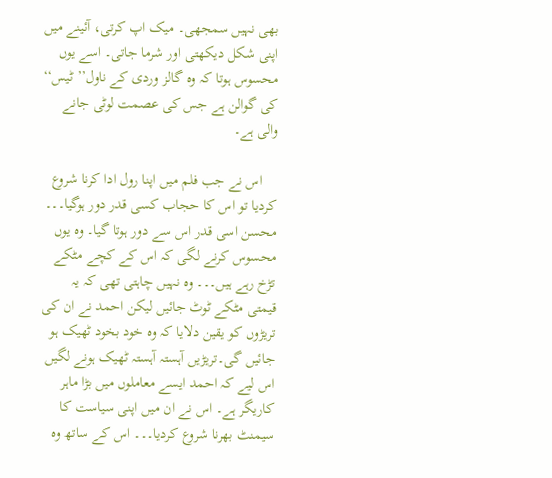بھی نہیں سمجھی۔ میک اپ کرتی، آئینے میں اپنی شکل دیکھتی اور شرما جاتی۔ اسے یوں محسوس ہوتا کہ وہ گالز وردی کے ناول’’ٹیس‘‘ کی گوالن ہے جس کی عصمت لوٹی جانے والی ہے۔

    اس نے جب فلم میں اپنا رول ادا کرنا شروع کردیا تو اس کا حجاب کسی قدر دور ہوگیا۔۔۔ محسن اسی قدر اس سے دور ہوتا گیا۔ وہ یوں محسوس کرنے لگی کہ اس کے کچے مٹکے تڑخ رہے ہیں۔۔۔ وہ نہیں چاہتی تھی کہ یہ قیمتی مٹکے ٹوٹ جائیں لیکن احمد نے ان کی تریڑوں کو یقین دلایا کہ وہ خود بخود ٹھیک ہو جائیں گی۔تریڑیں آہستہ آہستہ ٹھیک ہونے لگیں اس لیے کہ احمد ایسے معاملوں میں بڑا ماہر کاریگر ہے۔ اس نے ان میں اپنی سیاست کا سیمنٹ بھرنا شروع کردیا۔۔۔ اس کے ساتھ وہ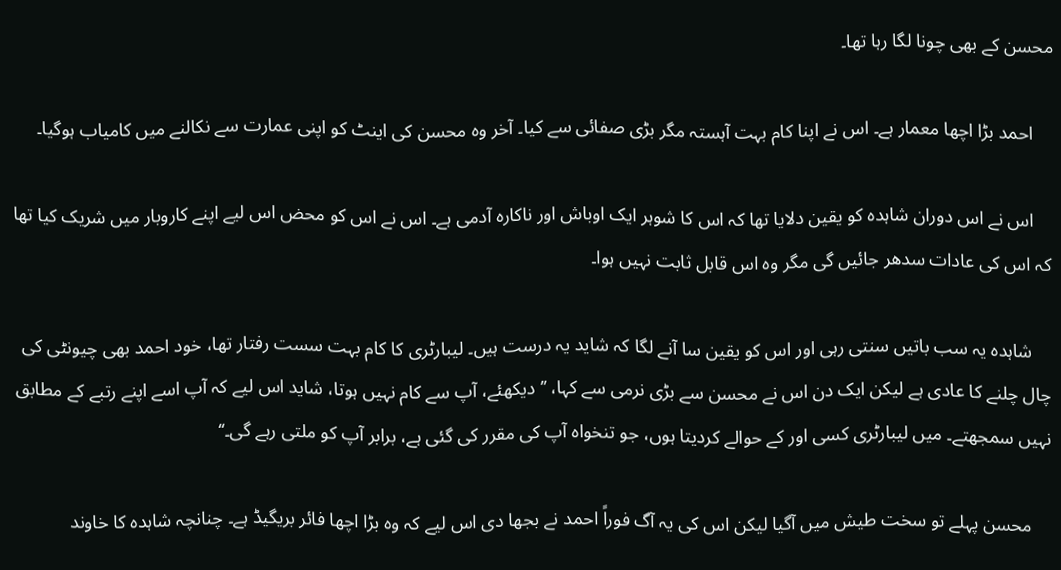محسن کے بھی چونا لگا رہا تھا۔

    احمد بڑا اچھا معمار ہے۔ اس نے اپنا کام بہت آہستہ مگر بڑی صفائی سے کیا۔ آخر وہ محسن کی اینٹ کو اپنی عمارت سے نکالنے میں کامیاب ہوگیا۔

    اس نے اس دوران شاہدہ کو یقین دلایا تھا کہ اس کا شوہر ایک اوباش اور ناکارہ آدمی ہے۔ اس نے اس کو محض اس لیے اپنے کاروبار میں شریک کیا تھا کہ اس کی عادات سدھر جائیں گی مگر وہ اس قابل ثابت نہیں ہوا۔

    شاہدہ یہ سب باتیں سنتی رہی اور اس کو یقین سا آنے لگا کہ شاید یہ درست ہیں۔ لیبارٹری کا کام بہت سست رفتار تھا، خود احمد بھی چیونٹی کی چال چلنے کا عادی ہے لیکن ایک دن اس نے محسن سے بڑی نرمی سے کہا، ’’ دیکھئے، آپ سے کام نہیں ہوتا، شاید اس لیے کہ آپ اسے اپنے رتبے کے مطابق نہیں سمجھتے۔ میں لیبارٹری کسی اور کے حوالے کردیتا ہوں، جو تنخواہ آپ کی مقرر کی گئی ہے، برابر آپ کو ملتی رہے گی۔‘‘

    محسن پہلے تو سخت طیش میں آگیا لیکن اس کی یہ آگ فوراً احمد نے بجھا دی اس لیے کہ وہ بڑا اچھا فائر بریگیڈ ہے۔ چنانچہ شاہدہ کا خاوند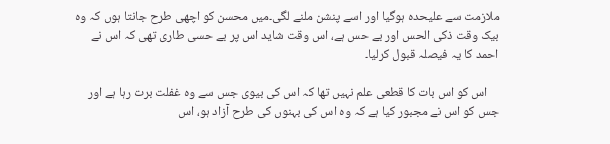ملازمت سے علیحدہ ہوگیا اور اسے پنشن ملنے لگی۔میں محسن کو اچھی طرح جانتا ہوں کہ وہ بیک وقت ذکی الحس اور بے حس ہے، اس وقت شاید اس پر بے حسی طاری تھی کہ اس نے احمد کا یہ فیصلہ قبول کرلیا۔

    اس کو اس بات کا قطعی علم نہیں تھا کہ اس کی بیوی جس سے وہ غفلت برت رہا ہے اور جس کو اس نے مجبور کیا ہے کہ وہ اس کی بہنوں کی طرح آزاد ہو، اس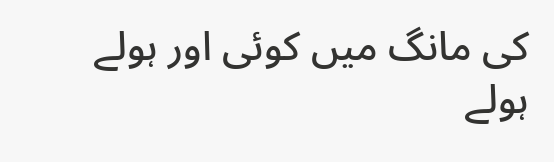کی مانگ میں کوئی اور ہولے ہولے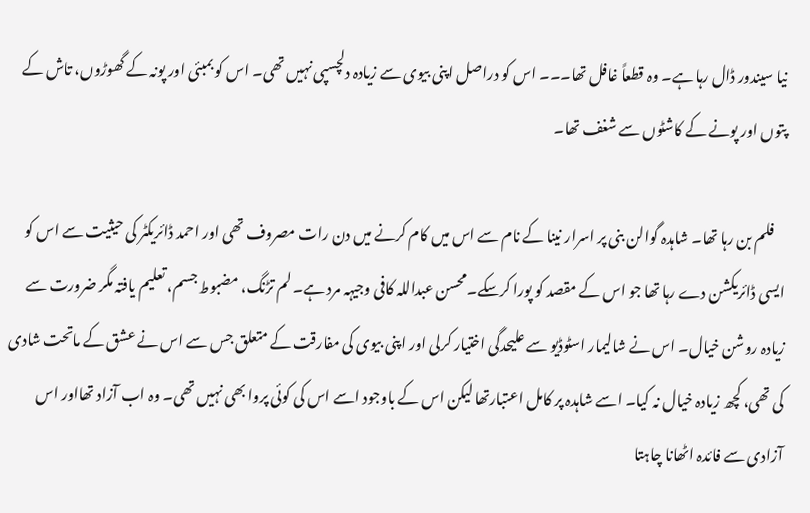نیا سیندور ڈال رہا ہے۔ وہ قطعاً غافل تھا۔۔۔ اس کو دراصل اپنی بیوی سے زیادہ دلچسپی نہیں تھی۔ اس کو بمبئی اور پونہ کے گھوڑوں، تاش کے پتوں اور پونے کے کاشٹوں سے شغف تھا۔

    فلم بن رہا تھا۔ شاہدہ گوالن بنی پر اسرار نینا کے نام سے اس میں کام کرنے میں دن رات مصروف تھی اور احمد ڈائریکٹر کی حیثیت سے اس کو ایسی ڈائریکشن دے رہا تھا جو اس کے مقصد کو پورا کرسکے۔محسن عبداللہ کافی وجیہہ مرد ہے۔ لم تڑنگ، مضبوط جسم، تعلیم یافتہ مگر ضرورت سے زیادہ روشن خیال۔ اس نے شالیمار اسٹوڈیو سے علیحدگی اختیار کرلی اور اپنی بیوی کی مفارقت کے متعلق جس سے اس نے عشق کے ماتحت شادی کی تھی، کچھ زیادہ خیال نہ کیا۔ اسے شاہدہ پر کامل اعتبارتھا لیکن اس کے باوجود اسے اس کی کوئی پروا بھی نہیں تھی۔ وہ اب آزاد تھااور اس آزادی سے فائدہ اٹھانا چاہتا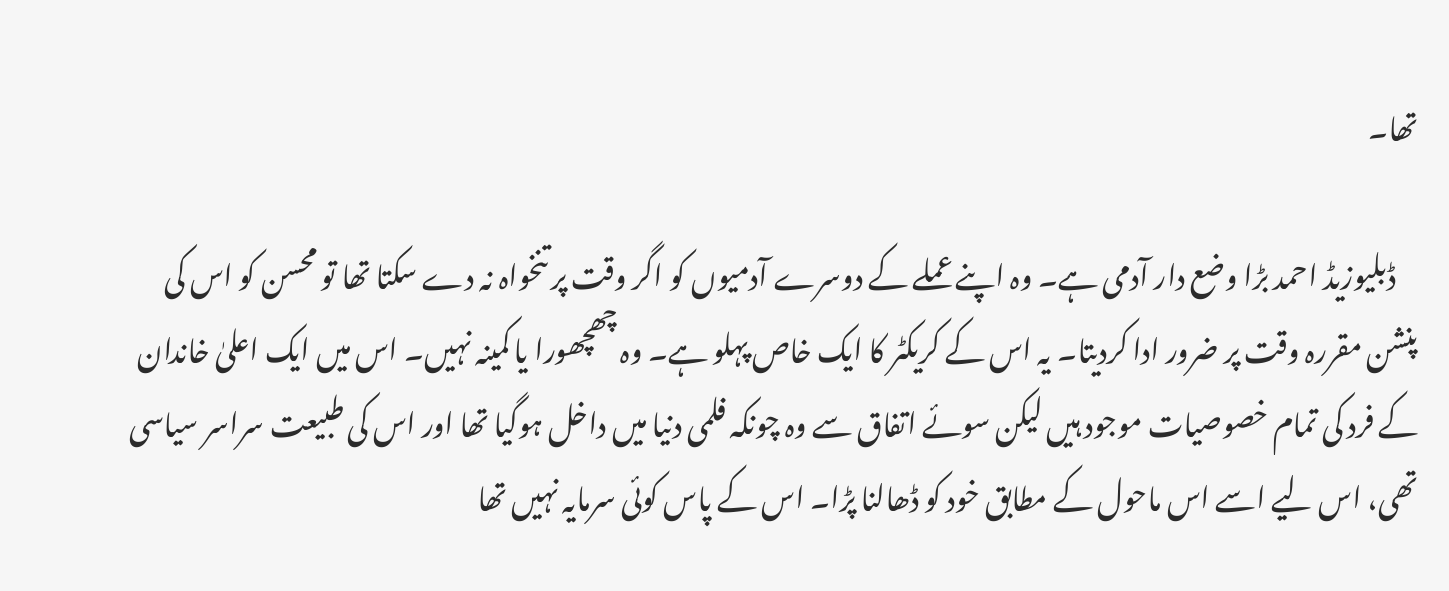تھا۔

    ڈبلیوزیڈ احمد بڑا وضع دار آدمی ہے۔ وہ اپنے عملے کے دوسرے آدمیوں کو اگر وقت پر تنخواہ نہ دے سکتا تھا تو محسن کو اس کی پنشن مقررہ وقت پر ضرور ادا کردیتا۔ یہ اس کے کریکٹر کا ایک خاص پہلو ہے۔ وہ چھچھورا یا کمینہ نہیں۔ اس میں ایک اعلیٰ خاندان کے فرد کی تمام خصوصیات موجود ہیں لیکن سوئے اتفاق سے وہ چونکہ فلمی دنیا میں داخل ہوگیا تھا اور اس کی طبیعت سراسر سیاسی تھی، اس لیے اسے اس ماحول کے مطابق خود کو ڈھالنا پڑا۔ اس کے پاس کوئی سرمایہ نہیں تھا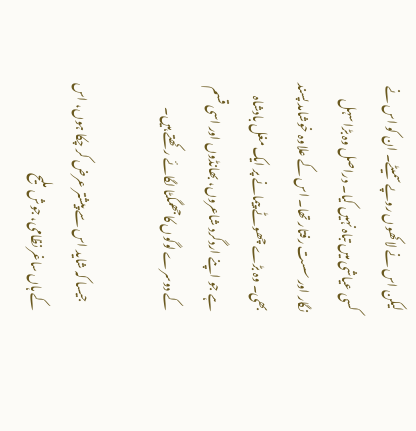لیکن اس نے لاکھوں روپے سمیٹے۔ ان کو اس نے کسی عیاشی میں تباہ نہیں کیا۔ دراصل وہ بڑا سہل نگار اور سست رفتار تھا۔ اس کے علاوہ خوشامد پسند بھی۔ وہ بڑے چھوٹے پیمانے پر ایک مغل بادشاہ ہے جو اپنے اردگرد شاعروں، بھانڈوں اور اسی قسم کے دوسرے لوگوں کاجھمگٹا لگائے رکھتے ہیں۔

    جیسا کہ شاید اس سے پیشتر عرض کر چکا ہوں، اس کے ہاں ساغر نظامی، جوش ملیح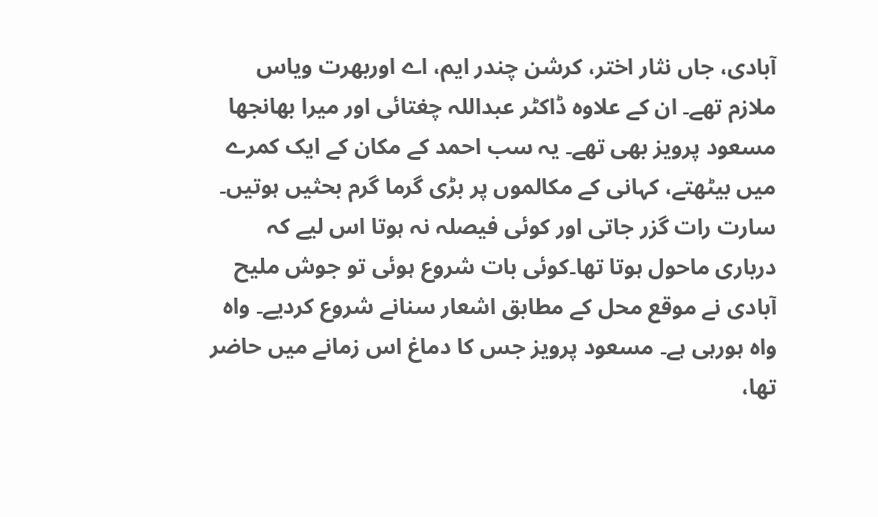آبادی، جاں نثار اختر، کرشن چندر ایم، اے اوربھرت ویاس ملازم تھے۔ ان کے علاوہ ڈاکٹر عبداللہ چغتائی اور میرا بھانجھا مسعود پرویز بھی تھے۔ یہ سب احمد کے مکان کے ایک کمرے میں بیٹھتے، کہانی کے مکالموں پر بڑی گرما گرم بحثیں ہوتیں۔ سارت رات گزر جاتی اور کوئی فیصلہ نہ ہوتا اس لیے کہ درباری ماحول ہوتا تھا۔کوئی بات شروع ہوئی تو جوش ملیح آبادی نے موقع محل کے مطابق اشعار سنانے شروع کردیے۔ واہ واہ ہورہی ہے۔ مسعود پرویز جس کا دماغ اس زمانے میں حاضر تھا،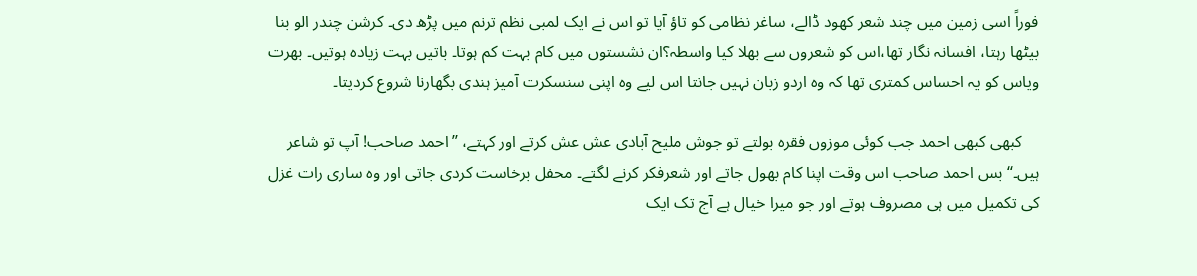فوراً اسی زمین میں چند شعر کھود ڈالے، ساغر نظامی کو تاؤ آیا تو اس نے ایک لمبی نظم ترنم میں پڑھ دی۔ کرشن چندر الو بنا بیٹھا رہتا، افسانہ نگار تھا،اس کو شعروں سے بھلا کیا واسطہ؟ان نشستوں میں کام بہت کم ہوتا۔ باتیں بہت زیادہ ہوتیں۔ بھرت ویاس کو یہ احساس کمتری تھا کہ وہ اردو زبان نہیں جانتا اس لیے وہ اپنی سنسکرت آمیز ہندی بگھارنا شروع کردیتا۔

    کبھی کبھی احمد جب کوئی موزوں فقرہ بولتے تو جوش ملیح آبادی عش عش کرتے اور کہتے، ’’احمد صاحب! آپ تو شاعر ہیں۔‘‘ بس احمد صاحب اس وقت اپنا کام بھول جاتے اور شعرفکر کرنے لگتے۔ محفل برخاست کردی جاتی اور وہ ساری رات غزل کی تکمیل میں ہی مصروف ہوتے اور جو میرا خیال ہے آج تک ایک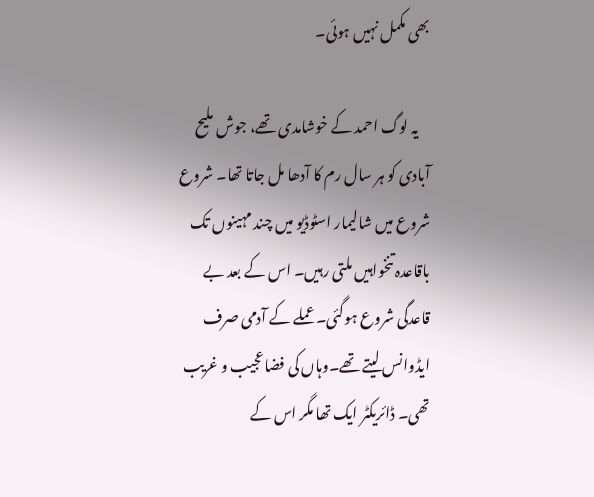بھی مکمل نہیں ہوئی۔

    یہ لوگ احمد کے خوشامدی تھے، جوش ملیح آبادی کو ہر سال رم کا آدھا مل جاتا تھا۔ شروع شروع میں شالیمار اسٹوڈیو میں چند مہینوں تک باقاعدہ تنخواہیں ملتی رہیں۔ اس کے بعد بے قاعدگی شروع ہوگئی۔ عملے کے آدمی صرف ایڈوانس لیتے تھے۔وہاں کی فضاعجیب و غریب تھی۔ ڈائریکٹر ایک تھا مگر اس کے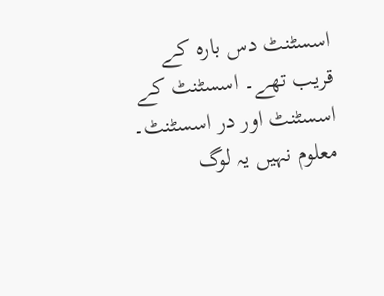اسسٹنٹ دس بارہ کے قریب تھے۔ اسسٹنٹ کے اسسٹنٹ اور در اسسٹنٹ۔ معلوم نہیں یہ لوگ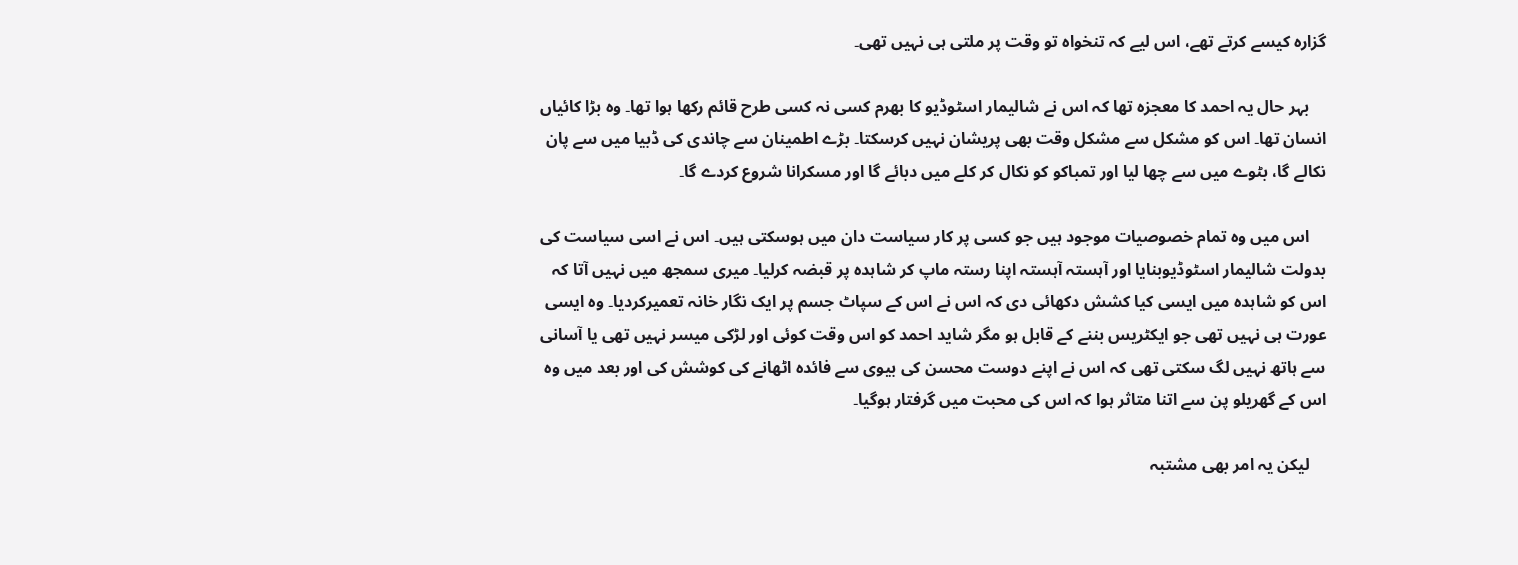گزارہ کیسے کرتے تھے، اس لیے کہ تنخواہ تو وقت پر ملتی ہی نہیں تھی۔

    بہر حال یہ احمد کا معجزہ تھا کہ اس نے شالیمار اسٹوڈیو کا بھرم کسی نہ کسی طرح قائم رکھا ہوا تھا۔ وہ بڑا کائیاں انسان تھا۔ اس کو مشکل سے مشکل وقت بھی پریشان نہیں کرسکتا۔ بڑے اطمینان سے چاندی کی ڈبیا میں سے پان نکالے گا، بٹوے میں سے چھا لیا اور تمباکو کو نکال کر کلے میں دبائے گا اور مسکرانا شروع کردے گا۔

    اس میں وہ تمام خصوصیات موجود ہیں جو کسی پر کار سیاست دان میں ہوسکتی ہیں۔ اس نے اسی سیاست کی بدولت شالیمار اسٹوڈیوبنایا اور آہستہ آہستہ اپنا رستہ ماپ کر شاہدہ پر قبضہ کرلیا۔ میری سمجھ میں نہیں آتا کہ اس کو شاہدہ میں ایسی کیا کشش دکھائی دی کہ اس نے اس کے سپاٹ جسم پر ایک نگار خانہ تعمیرکردیا۔ وہ ایسی عورت ہی نہیں تھی جو ایکٹریس بننے کے قابل ہو مگر شاید احمد کو اس وقت کوئی اور لڑکی میسر نہیں تھی یا آسانی سے ہاتھ نہیں لگ سکتی تھی کہ اس نے اپنے دوست محسن کی بیوی سے فائدہ اٹھانے کی کوشش کی اور بعد میں وہ اس کے گھریلو پن سے اتنا متاثر ہوا کہ اس کی محبت میں گرفتار ہوگیا۔

    لیکن یہ امر بھی مشتبہ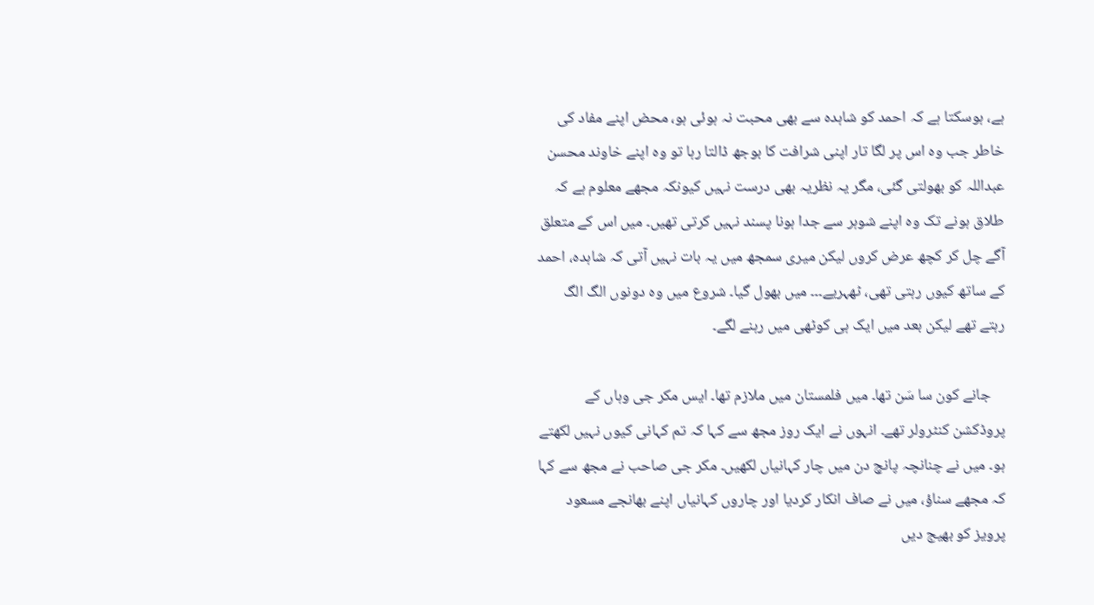ہے، ہوسکتا ہے کہ احمد کو شاہدہ سے بھی محبت نہ ہوئی ہو، محض اپنے مفاد کی خاطر جب وہ اس پر لگا تار اپنی شرافت کا بوجھ ڈالتا رہا تو وہ اپنے خاوند محسن عبداللہ کو بھولتی گئی، مگر یہ نظریہ بھی درست نہیں کیونکہ مجھے معلوم ہے کہ طلاق ہونے تک وہ اپنے شوہر سے جدا ہونا پسند نہیں کرتی تھیں۔ میں اس کے متعلق آگے چل کر کچھ عرض کروں لیکن میری سمجھ میں یہ بات نہیں آتی کہ شاہدہ، احمد کے ساتھ کیوں رہتی تھی، ٹھہریے۔۔۔ میں بھول گیا۔ شروع میں وہ دونوں الگ الگ رہتے تھے لیکن بعد میں ایک ہی کوٹھی میں رہنے لگے۔

    جانے کون سا سَن تھا۔ میں فلمستان میں ملازم تھا۔ ایس مکر جی وہاں کے پروڈکشن کنٹرولر تھے۔ انہوں نے ایک روز مجھ سے کہا کہ تم کہانی کیوں نہیں لکھتے ہو۔ میں نے چنانچہ پانچ دن میں چار کہانیاں لکھیں۔ مکر جی صاحب نے مجھ سے کہا کہ مجھے سناؤ، میں نے صاف انکار کردیا اور چاروں کہانیاں اپنے بھانجے مسعود پرویز کو بھیج دیں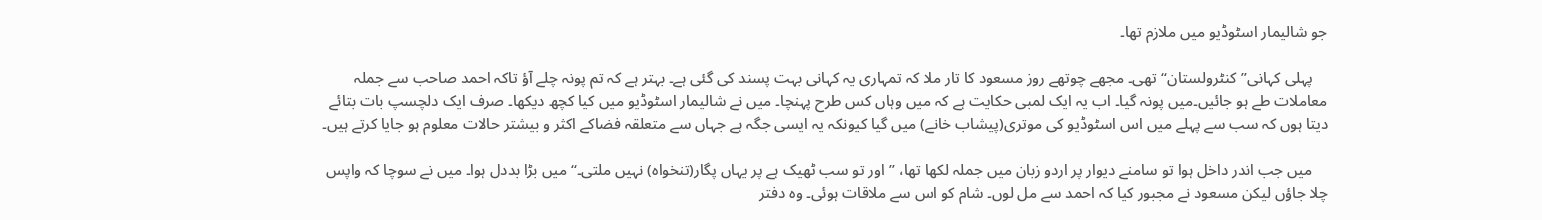جو شالیمار اسٹوڈیو میں ملازم تھا۔

    پہلی کہانی’’کنٹرولستان‘‘تھی۔ مجھے چوتھے روز مسعود کا تار ملا کہ تمہاری یہ کہانی بہت پسند کی گئی ہے۔ بہتر ہے کہ تم پونہ چلے آؤ تاکہ احمد صاحب سے جملہ معاملات طے ہو جائیں۔میں پونہ گیا۔ اب یہ ایک لمبی حکایت ہے کہ میں وہاں کس طرح پہنچا۔ میں نے شالیمار اسٹوڈیو میں کیا کچھ دیکھا۔ صرف ایک دلچسپ بات بتائے دیتا ہوں کہ سب سے پہلے میں اس اسٹوڈیو کی موتری(پیشاب خانے) میں گیا کیونکہ یہ ایسی جگہ ہے جہاں سے متعلقہ فضاکے اکثر و بیشتر حالات معلوم ہو جایا کرتے ہیں۔

    میں جب اندر داخل ہوا تو سامنے دیوار پر اردو زبان میں جملہ لکھا تھا، ’’اور تو سب ٹھیک ہے پر یہاں پگار(تنخواہ) نہیں ملتی۔‘‘ میں بڑا بددل ہوا۔ میں نے سوچا کہ واپس چلا جاؤں لیکن مسعود نے مجبور کیا کہ احمد سے مل لوں۔ شام کو اس سے ملاقات ہوئی۔ وہ دفتر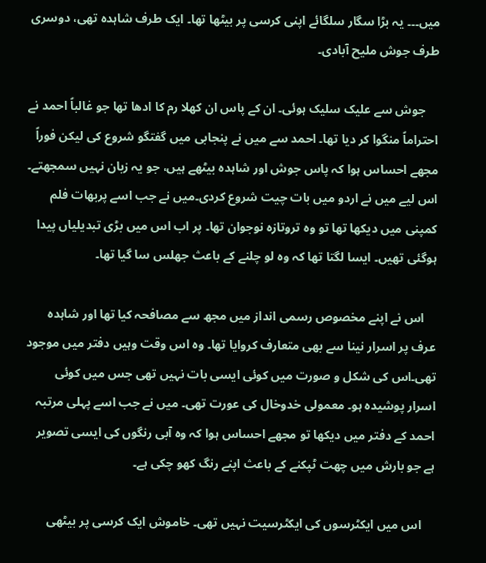میں۔۔۔ یہ بڑا سگار سلگائے اپنی کرسی پر بیٹھا تھا۔ ایک طرف شاہدہ تھی، دوسری طرف جوش ملیح آبادی۔

    جوش سے علیک سلیک ہوئی۔ ان کے پاس ان کھلا رم کا ادھا تھا جو غالباً احمد نے احتراماً منگوا کر دیا تھا۔ احمد سے میں نے پنجابی میں گفتگو شروع کی لیکن فوراً مجھے احساس ہوا کہ پاس جوش اور شاہدہ بیٹھے ہیں، جو یہ زبان نہیں سمجھتے۔ اس لیے میں نے اردو میں بات چیت شروع کردی۔میں نے جب اسے پربھات فلم کمپنی میں دیکھا تھا تو وہ تروتازہ نوجوان تھا۔ پر اب اس میں بڑی تبدیلیاں پیدا ہوگئی تھیں۔ ایسا لگتا تھا کہ وہ لو چلنے کے باعث جھلس سا گیا تھا۔

    اس نے اپنے مخصوص رسمی انداز میں مجھ سے مصافحہ کیا تھا اور شاہدہ عرف پر اسرار نینا سے بھی متعارف کروایا تھا۔ وہ اس وقت وہیں دفتر میں موجود تھی۔اس کی شکل و صورت میں کوئی ایسی بات نہیں تھی جس میں کوئی اسرار پوشیدہ ہو۔ معمولی خدوخال کی عورت تھی۔ میں نے جب اسے پہلی مرتبہ احمد کے دفتر میں دیکھا تو مجھے احساس ہوا کہ وہ آبی رنگوں کی ایسی تصویر ہے جو بارش میں چھت ٹپکنے کے باعث اپنے رنگ کھو چکی ہے۔

    اس میں ایکٹرسوں کی ایکٹرسیت نہیں تھی۔ خاموش ایک کرسی پر بیٹھی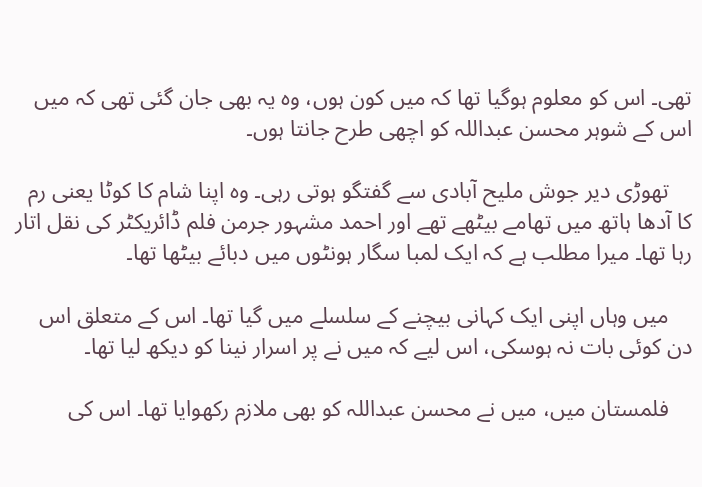تھی۔ اس کو معلوم ہوگیا تھا کہ میں کون ہوں، وہ یہ بھی جان گئی تھی کہ میں اس کے شوہر محسن عبداللہ کو اچھی طرح جانتا ہوں۔

    تھوڑی دیر جوش ملیح آبادی سے گفتگو ہوتی رہی۔ وہ اپنا شام کا کوٹا یعنی رم کا آدھا ہاتھ میں تھامے بیٹھے تھے اور احمد مشہور جرمن فلم ڈائریکٹر کی نقل اتار رہا تھا۔ میرا مطلب ہے کہ ایک لمبا سگار ہونٹوں میں دبائے بیٹھا تھا۔

    میں وہاں اپنی ایک کہانی بیچنے کے سلسلے میں گیا تھا۔ اس کے متعلق اس دن کوئی بات نہ ہوسکی، اس لیے کہ میں نے پر اسرار نینا کو دیکھ لیا تھا۔

    فلمستان میں، میں نے محسن عبداللہ کو بھی ملازم رکھوایا تھا۔ اس کی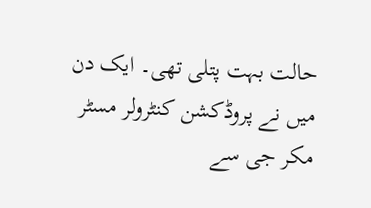حالت بہت پتلی تھی۔ ایک دن میں نے پروڈکشن کنٹرولر مسٹر مکر جی سے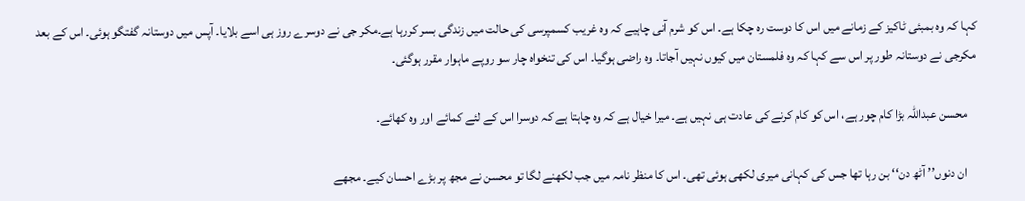کہا کہ وہ بمبئی ٹاکیز کے زمانے میں اس کا دوست رہ چکا ہے۔ اس کو شرم آنی چاہیے کہ وہ غریب کسمپرسی کی حالت میں زندگی بسر کررہا ہے۔مکر جی نے دوسرے روز ہی اسے بلایا۔ آپس میں دوستانہ گفتگو ہوئی۔ اس کے بعد مکرجی نے دوستانہ طور پر اس سے کہا کہ وہ فلمستان میں کیوں نہیں آجاتا۔ وہ راضی ہوگیا۔ اس کی تنخواہ چار سو روپے ماہوار مقرر ہوگئی۔

    محسن عبداللہ بڑا کام چور ہے، اس کو کام کرنے کی عادت ہی نہیں ہے۔ میرا خیال ہے کہ وہ چاہتا ہے کہ دوسرا اس کے لئے کمائے اور وہ کھائے۔

    ان دنوں’’ آٹھ دن‘‘ بن رہا تھا جس کی کہانی میری لکھی ہوئی تھی۔ اس کا منظر نامہ میں جب لکھنے لگا تو محسن نے مجھ پر بڑے احسان کیے۔ مجھے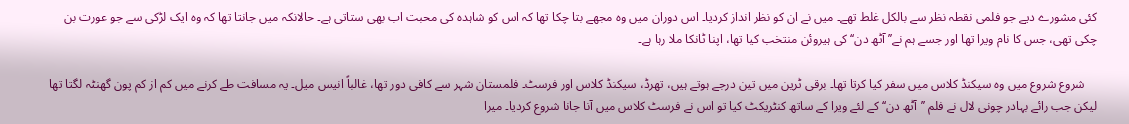کئی مشورے دیے جو فلمی نقطہ نظر سے بالکل غلط تھے۔ میں نے ان کو نظر انداز کردیا۔ اس دوران میں وہ مجھے بتا چکا تھا کہ اس کو شاہدہ کی محبت اب بھی ستاتی ہے۔ حالانکہ میں جانتا تھا کہ وہ ایک لڑکی سے جو عورت بن چکی تھی، جس کا نام ویرا تھا اور جسے ہم نے’’ آٹھ دن‘‘ کی ہیروئن منتخب کیا تھا، اپنا ٹانکا ملا رہا ہے۔

    شروع شروع میں وہ سیکنڈ کلاس میں سفر کیا کرتا تھا۔ برقی ٹرین میں تین درجے ہوتے ہیں، تھرڈ، سیکنڈ کلاس اور فرسٹ۔ فلمستان شہر سے کافی دور تھا، غالباً انیس میل۔ یہ مسافت طے کرنے میں کم از کم پون گھنٹہ لگتا تھا لیکن جب رائے بہادر چونی لال نے فلم ’’آٹھ دن‘‘ کے لئے ویرا کے ساتھ کنٹریکٹ کیا تو اس نے فرسٹ کلاس میں آنا جانا شروع کردیا۔ میرا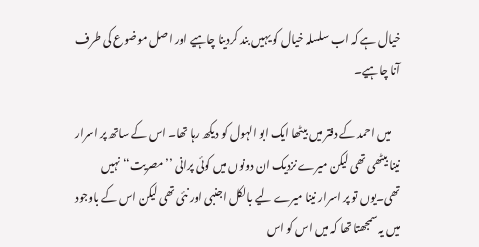خیال ہے کہ اب سلسلہ خیال کو یہیں بند کردینا چاہیے اور اصل موضوع کی طرف آنا چاہیے۔

    میں احمد کے دفتر میں بیٹھا ایک ابو الہول کو دیکھ رہا تھا۔ اس کے ساتھ پر اسرار نینا بیٹھی تھی لیکن میرے نزدیک ان دونوں میں کوئی پرانی ’’مصریت‘‘ نہیں تھی۔یوں تو پر اسرار نینا میرے لیے بالکل اجنبی اور نئی تھی لیکن اس کے باوجود میں یہ سمجھتا تھا کہ میں اس کو اس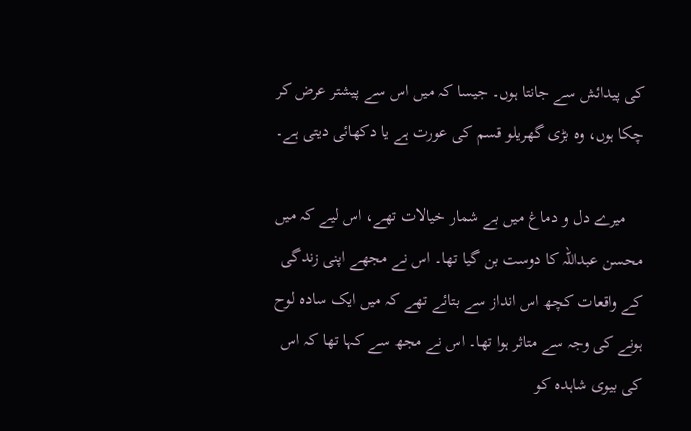کی پیدائش سے جانتا ہوں۔ جیسا کہ میں اس سے پیشتر عرض کر چکا ہوں، وہ بڑی گھریلو قسم کی عورت ہے یا دکھائی دیتی ہے۔

    میرے دل و دماغ میں بے شمار خیالات تھے، اس لیے کہ میں محسن عبداللہ کا دوست بن گیا تھا۔ اس نے مجھے اپنی زندگی کے واقعات کچھ اس انداز سے بتائے تھے کہ میں ایک سادہ لوح ہونے کی وجہ سے متاثر ہوا تھا۔ اس نے مجھ سے کہا تھا کہ اس کی بیوی شاہدہ کو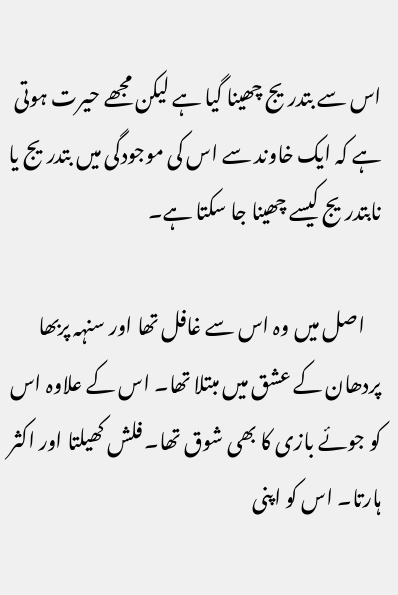اس سے بتدریج چھینا گیا ہے لیکن مجھے حیرت ہوتی ہے کہ ایک خاوند سے اس کی موجودگی میں بتدریج یا نابتدریج کیسے چھینا جا سکتا ہے۔

    اصل میں وہ اس سے غافل تھا اور سنہہ پربھا پردھان کے عشق میں مبتلا تھا۔ اس کے علاوہ اس کو جوئے بازی کا بھی شوق تھا۔ فلش کھیلتا اور اکثر ہارتا۔ اس کو اپنی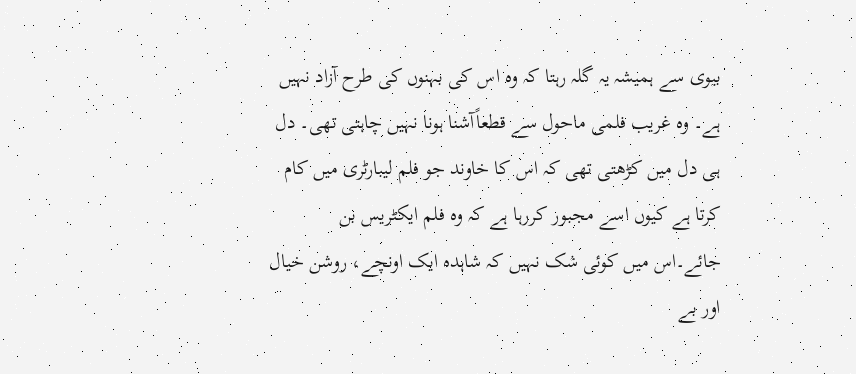بیوی سے ہمیشہ یہ گلہ رہتا کہ وہ اس کی بہنوں کی طرح آزاد نہیں ہے۔ وہ غریب فلمی ماحول سے قطعاًآشنا ہونا نہیں چاہتی تھی۔ دل ہی دل میں کڑھتی تھی کہ اس کا خاوند جو فلم لیبارٹری میں کام کرتا ہے کیوں اسے مجبور کررہا ہے کہ وہ فلم ایکٹریس بن جائے۔اس میں کوئی شک نہیں کہ شاہدہ ایک اونچے، روشن خیال اور بے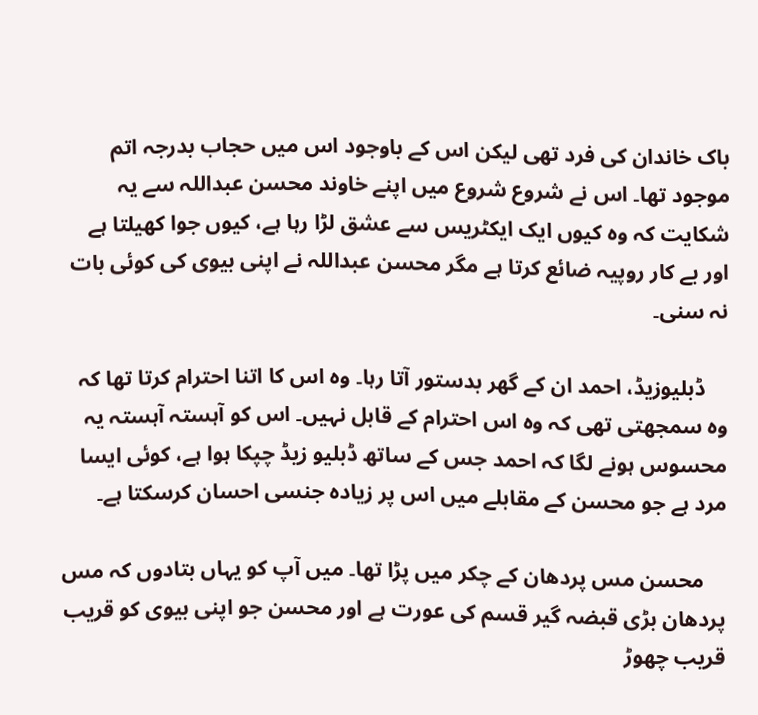باک خاندان کی فرد تھی لیکن اس کے باوجود اس میں حجاب بدرجہ اتم موجود تھا۔ اس نے شروع شروع میں اپنے خاوند محسن عبداللہ سے یہ شکایت کہ وہ کیوں ایک ایکٹریس سے عشق لڑا رہا ہے، کیوں جوا کھیلتا ہے اور بے کار روپیہ ضائع کرتا ہے مگر محسن عبداللہ نے اپنی بیوی کی کوئی بات نہ سنی۔

    ڈبلیوزیڈ، احمد ان کے گھر بدستور آتا رہا۔ وہ اس کا اتنا احترام کرتا تھا کہ وہ سمجھتی تھی کہ وہ اس احترام کے قابل نہیں۔ اس کو آہستہ آہستہ یہ محسوس ہونے لگا کہ احمد جس کے ساتھ ڈبلیو زیڈ چپکا ہوا ہے، کوئی ایسا مرد ہے جو محسن کے مقابلے میں اس پر زیادہ جنسی احسان کرسکتا ہے۔

    محسن مس پردھان کے چکر میں پڑا تھا۔ میں آپ کو یہاں بتادوں کہ مس پردھان بڑی قبضہ گیر قسم کی عورت ہے اور محسن جو اپنی بیوی کو قریب قریب چھوڑ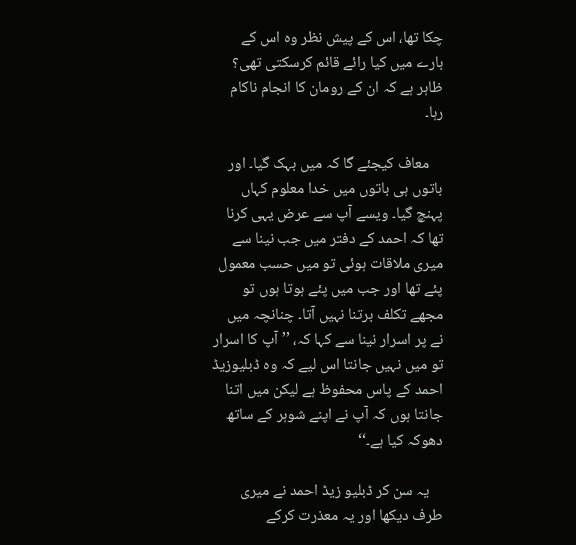چکا تھا، اس کے پیش نظر وہ اس کے بارے میں کیا رائے قائم کرسکتی تھی؟ ظاہر ہے کہ ان کے رومان کا انجام ناکام رہا۔

    معاف کیجئے گا کہ میں بہک گیا۔ اور باتوں ہی باتوں میں خدا معلوم کہاں پہنچ گیا۔ ویسے آپ سے عرض یہی کرنا تھا کہ احمد کے دفتر میں جب نینا سے میری ملاقات ہوئی تو میں حسب معمول پئے تھا اور جب میں پئے ہوتا ہوں تو مجھے تکلف برتنا نہیں آتا۔ چنانچہ میں نے پر اسرار نینا سے کہا کہ، ’’آپ کا اسرار تو میں نہیں جانتا اس لیے کہ وہ ڈبلیوزیڈ احمد کے پاس محفوظ ہے لیکن میں اتنا جانتا ہوں کہ آپ نے اپنے شوہر کے ساتھ دھوکہ کیا ہے۔‘‘

    یہ سن کر ڈبلیو زیڈ احمد نے میری طرف دیکھا اور یہ معذرت کرکے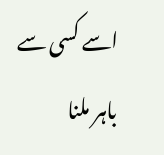اسے کسی سے باہر ملنا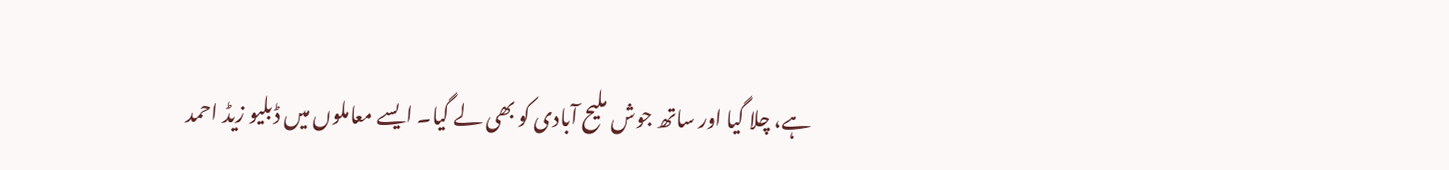ہے، چلا گیا اور ساتھ جوش ملیح آبادی کو بھی لے گیا۔ ایسے معاملوں میں ڈبلیو زیڈ احمد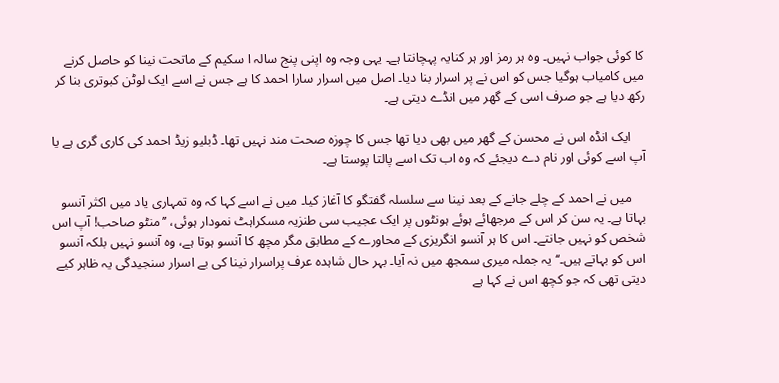کا کوئی جواب نہیں۔ وہ ہر رمز اور ہر کنایہ پہچانتا ہے۔ یہی وجہ وہ اپنی پنج سالہ ا سکیم کے ماتحت نینا کو حاصل کرنے میں کامیاب ہوگیا جس کو اس نے پر اسرار بنا دیا۔ اصل میں اسرار سارا احمد کا ہے جس نے اسے ایک لوٹن کبوتری بنا کر رکھ دیا ہے جو صرف اسی کے گھر میں انڈے دیتی ہے۔

    ایک انڈہ اس نے محسن کے گھر میں بھی دیا تھا جس کا چوزہ صحت مند نہیں تھا۔ ڈبلیو زیڈ احمد کی کاری گری ہے یا آپ اسے کوئی اور نام دے دیجئے کہ وہ اب تک اسے پالتا پوستا ہے۔

    میں نے احمد کے چلے جانے کے بعد نینا سے سلسلہ گفتگو کا آغاز کیا۔ میں نے اسے کہا کہ وہ تمہاری یاد میں اکثر آنسو بہاتا ہے۔ یہ سن کر اس کے مرجھائے ہوئے ہونٹوں پر ایک عجیب سی طنزیہ مسکراہٹ نمودار ہوئی، ’’منٹو صاحب! آپ اس شخص کو نہیں جانتے۔ اس کا ہر آنسو انگریزی کے محاورے کے مطابق مگر مچھ کا آنسو ہوتا ہے، وہ آنسو نہیں بلکہ آنسو اس کو بہاتے ہیں۔‘‘ یہ جملہ میری سمجھ میں نہ آیا۔ بہر حال شاہدہ عرف پراسرار نینا کی بے اسرار سنجیدگی یہ ظاہر کیے دیتی تھی کہ جو کچھ اس نے کہا ہے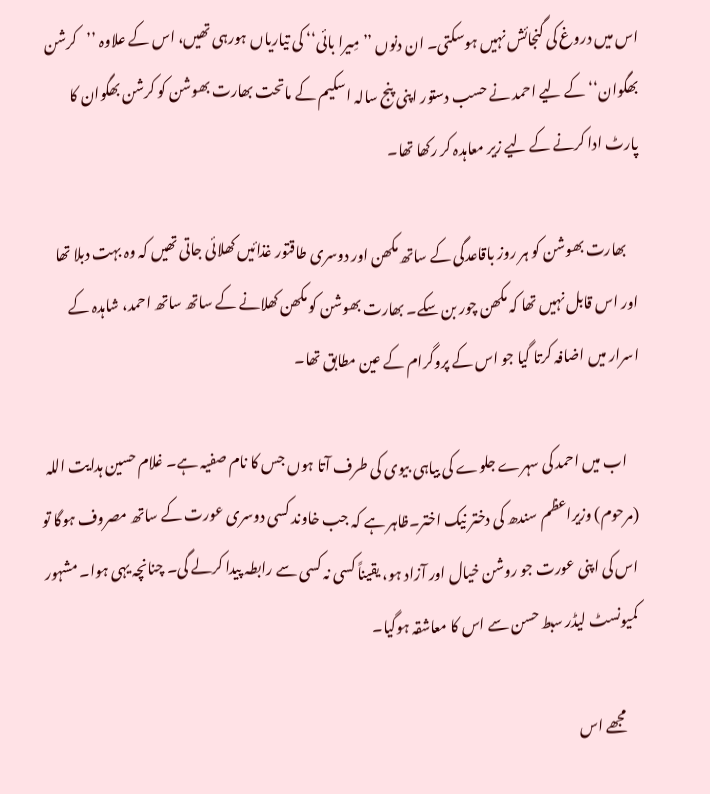اس میں دروغ کی گنجائش نہیں ہوسکتی۔ ان دنوں ’’مِیرا بائی‘‘ کی تیاریاں ہورہی تھیں، اس کے علاوہ ’’کرشن بھگوان‘‘ کے لیے احمد نے حسب دستور اپنی پنج سالہ اسکیم کے ماتحت بھارت بھوشن کو کرشن بھگوان کا پارٹ ادا کرنے کے لیے زیر معاہدہ کر رکھا تھا۔

    بھارت بھوشن کو ہر روز باقاعدگی کے ساتھ مکھن اور دوسری طاقتور غذائیں کھلائی جاتی تھیں کہ وہ بہت دبلا تھا اور اس قابل نہیں تھا کہ مکھن چور بن سکے۔ بھارت بھوشن کو مکھن کھلانے کے ساتھ ساتھ احمد، شاہدہ کے اسرار میں اضافہ کرتا گیا جو اس کے پروگرام کے عین مطابق تھا۔

    اب میں احمد کی سہرے جلوے کی بیاہی بیوی کی طرف آتا ہوں جس کا نام صفیہ ہے۔ غلام حسین ہدایت اللہ (مرحوم) وزیراعظم سندھ کی دختر نیک اختر۔ظاہر ہے کہ جب خاوند کسی دوسری عورت کے ساتھ مصروف ہوگا تو اس کی اپنی عورت جو روشن خیال اور آزاد ہو، یقیناً کسی نہ کسی سے رابطہ پیدا کرلے گی۔ چنانچہ یہی ہوا۔ مشہور کمیونسٹ لیڈر سبط حسن سے اس کا معاشقہ ہوگیا۔

    مجھے اس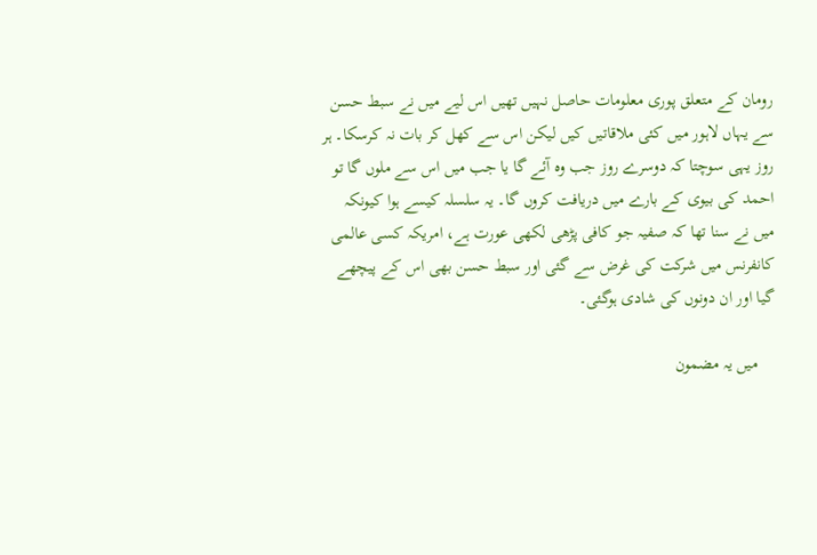رومان کے متعلق پوری معلومات حاصل نہیں تھیں اس لیے میں نے سبط حسن سے یہاں لاہور میں کئی ملاقاتیں کیں لیکن اس سے کھل کر بات نہ کرسکا۔ ہر روز یہی سوچتا کہ دوسرے روز جب وہ آئے گا یا جب میں اس سے ملوں گا تو احمد کی بیوی کے بارے میں دریافت کروں گا۔ یہ سلسلہ کیسے ہوا کیونکہ میں نے سنا تھا کہ صفیہ جو کافی پڑھی لکھی عورت ہے، امریکہ کسی عالمی کانفرنس میں شرکت کی غرض سے گئی اور سبط حسن بھی اس کے پیچھے گیا اور ان دونوں کی شادی ہوگئی۔

    میں یہ مضمون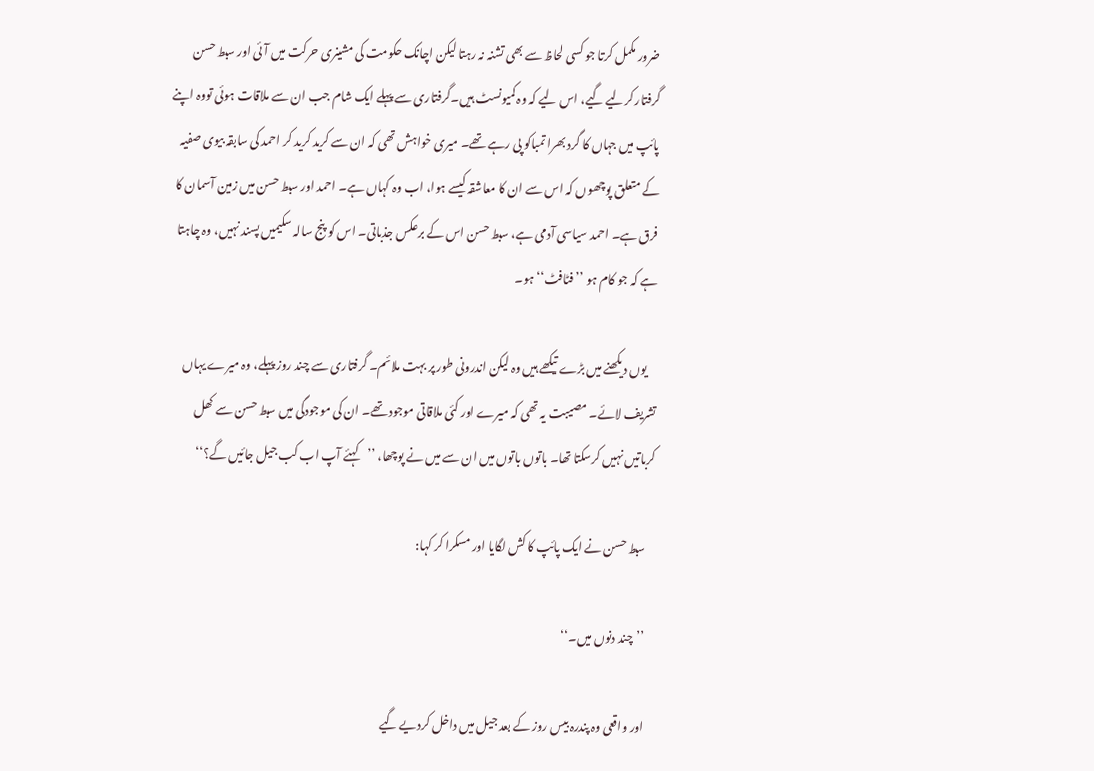ضرور مکمل کرتا جو کسی لحاظ سے بھی تشنہ نہ رہتا لیکن اچانک حکومت کی مشینری حرکت میں آئی اور سبط حسن گرفتار کرلیے گیے، اس لیے کہ وہ کمیونسٹ ہیں۔گرفتاری سے پہلے ایک شام جب ان سے ملاقات ہوئی تووہ اپنے پائپ میں جہاں کا گرد بھرا تمباکو پی رہے تھے۔ میری خواہش تھی کہ ان سے کرید کرید کر احمد کی سابقہ بیوی صفیہ کے متعلق پوچھوں کہ اس سے ان کا معاشقہ کیسے ہوا، اب وہ کہاں ہے۔ احمد اور سبط حسن میں زمین آسمان کا فرق ہے۔ احمد سیاسی آدمی ہے، سبط حسن اس کے برعکس جذباتی۔ اس کو پنج سالہ سکیمیں پسند نہیں، وہ چاہتا ہے کہ جو کام ہو ’’فٹافٹ‘‘ ہو۔

    یوں دیکھنے میں بڑے تیکھے ہیں وہ لیکن اندرونی طور پر بہت ملائم۔ گرفتاری سے چند روز پہلے، وہ میرے یہاں تشریف لائے۔ مصیبت یہ تھی کہ میرے اور کئی ملاقاتی موجود تھے۔ ان کی موجودگی میں سبط حسن سے کھل کرباتیں نہیں کرسکتا تھا۔ باتوں باتوں میں ان سے میں نے پوچھا، ’’کہئے آپ اب کب جیل جائیں گے؟‘‘

    سبط حسن نے ایک پائپ کا کش لگایا اور مسکرا کر کہا:

    ’’چند دنوں میں۔‘‘

    اور واقعی وہ پندرہ بیس روز کے بعد جیل میں داخل کردیے گیے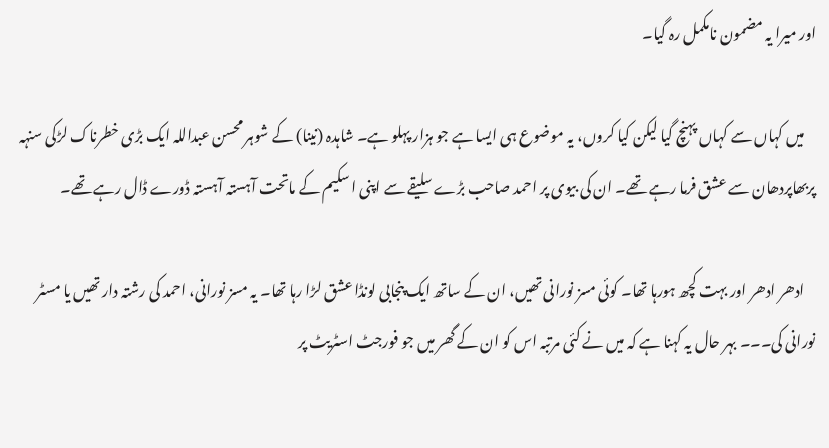اور میرا یہ مضمون نامکمل رہ گیا۔

    میں کہاں سے کہاں پہنچ گیا لیکن کیا کروں، یہ موضوع ہی ایسا ہے جو ہزار پہلو ہے۔ شاہدہ (نینا) کے شوہر محسن عبداللہ ایک بڑی خطرناک لڑکی سنہہ پربھاپردھان سے عشق فرما رہے تھے۔ ان کی بیوی پر احمد صاحب بڑے سلیقے سے اپنی ا سکیم کے ماتحت آہستہ آہستہ ڈورے ڈال رہے تھے۔

    ادھر ادھر اور بہت کچھ ہورہا تھا۔ کوئی مسز نورانی تھیں، ان کے ساتھ ایک پنجابی لونڈا عشق لڑا رہا تھا۔ یہ مسز نورانی، احمد کی رشتہ دار تھیں یا مسٹر نورانی کی۔۔۔ بہر حال یہ کہنا ہے کہ میں نے کئی مرتبہ اس کو ان کے گھر میں جو فورجٹ اسٹریٹ پر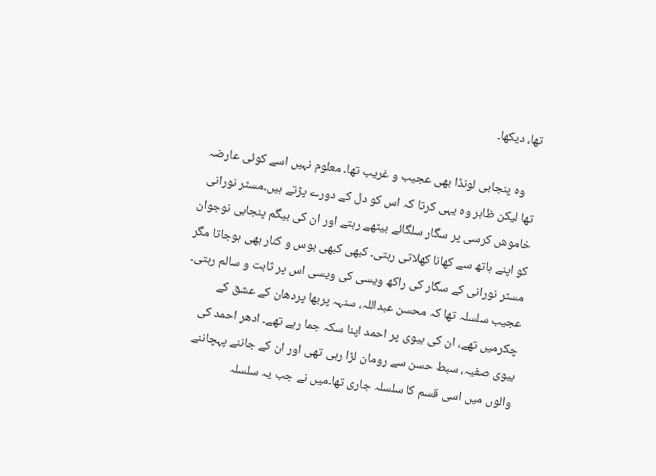تھا، دیکھا۔

    وہ پنجابی لونڈا بھی عجیب و غریب تھا۔ معلوم نہیں اسے کوئی عارضہ تھا لیکن ظاہر وہ یہی کرتا کہ اس کو دل کے دورے پڑتے ہیں۔مسٹر نورانی خاموش کرسی پر سگار سلگائے بیٹھے رہتے اور ان کی بیگم پنجابی نوجوان کو اپنے ہاتھ سے کھانا کھلاتی رہتی۔ کبھی کبھی بوس و کنار بھی ہوجاتا مگر مسٹر نورانی کے سگار کی راکھ ویسی کی ویسی اس پر ثابت و سالم رہتی۔ عجیب سلسلہ تھا کہ محسن عبداللہ، سنہہ پربھا پردھان کے عشق کے چکرمیں تھے، ان کی بیوی پر احمد اپنا سکہ جما رہے تھے۔ ادھر احمد کی بیوی صفیہ، سبط حسن سے رومان لڑا رہی تھی اور ان کے جاننے پہچاننے والوں میں اسی قسم کا سلسلہ جاری تھا۔میں نے جب یہ سلسلہ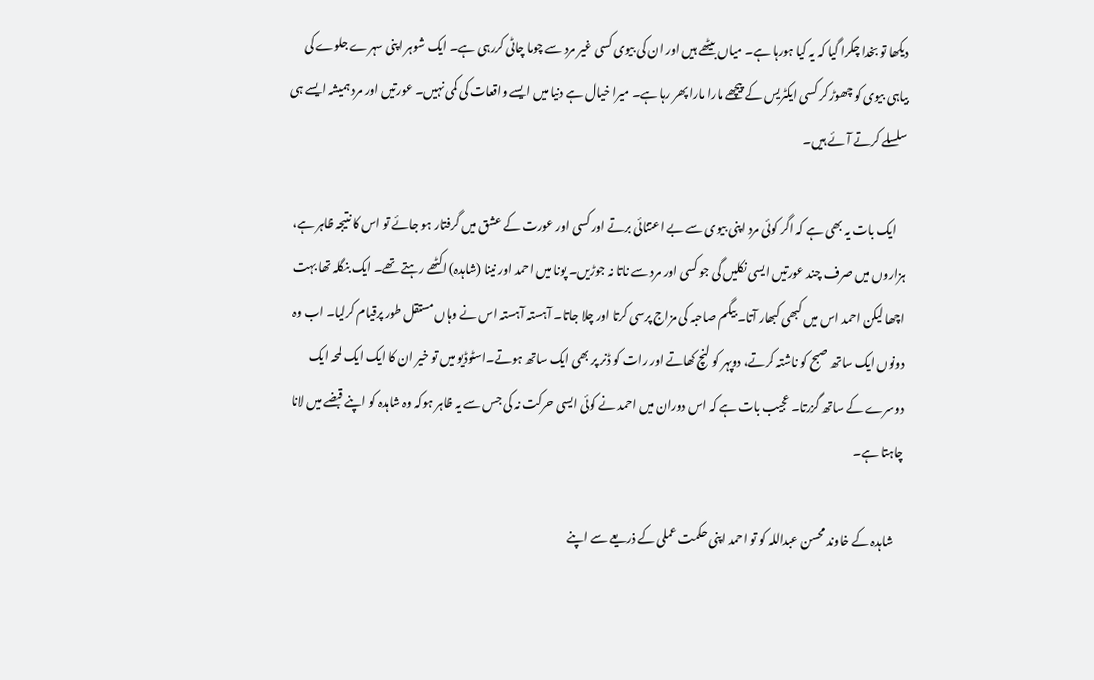دیکھا تو بخدا چکرا گیا کہ یہ کیا ہورہا ہے۔ میاں بیٹھے ہیں اور ان کی بیوی کسی غیر مرد سے چوما چاٹی کررہی ہے۔ ایک شوہر اپنی سہرے جلوے کی بیاہی بیوی کو چھوڑ کر کسی ایکٹریس کے پیچھے مارا مارا پھر رہا ہے۔ میرا خیال ہے دنیا میں ایسے واقعات کی کمی نہیں۔ عورتیں اور مرد ہمیشہ ایسے ہی سلسلے کرتے آئے ہیں۔

    ایک بات یہ بھی ہے کہ اگر کوئی مرد اپنی بیوی سے بے اعتنائی برتے اور کسی اور عورت کے عشق میں گرفتار ہو جائے تو اس کا نتیجہ ظاہر ہے، ہزاروں میں صرف چند عورتیں ایسی نکلیں گی جو کسی اور مرد سے ناتا نہ جوڑیں۔ پونا میں احمد اور نینا (شاہدہ) اکٹھے رہتے تھے۔ ایک بنگلہ تھا بہت اچھا لیکن احمد اس میں کبھی کبھار آتا۔ بیگم صاحبہ کی مزاج پرسی کرتا اور چلا جاتا۔ آہستہ آہستہ اس نے وہاں مستقل طور پرقیام کرلیا۔ اب وہ دونوں ایک ساتھ صبح کو ناشتہ کرتے، دوپہر کو لنچ کھاتے اور رات کو ڈنر پر بھی ایک ساتھ ہوتے۔اسٹوڈیو میں تو خیر ان کا ایک ایک لمحہ ایک دوسرے کے ساتھ گزرتا۔ عجیب بات ہے کہ اس دوران میں احمد نے کوئی ایسی حرکت نہ کی جس سے یہ ظاہر ہوکہ وہ شاہدہ کو اپنے قبضے میں لانا چاہتا ہے۔

    شاہدہ کے خاوند محسن عبداللہ کو تو احمد اپنی حکمت عملی کے ذریعے سے اپنے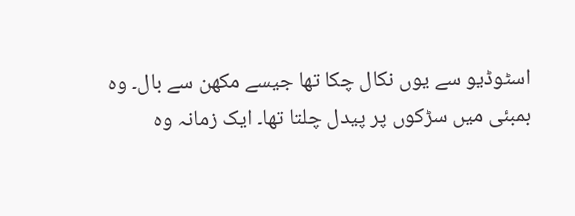اسٹوڈیو سے یوں نکال چکا تھا جیسے مکھن سے بال۔ وہ بمبئی میں سڑکوں پر پیدل چلتا تھا۔ ایک زمانہ وہ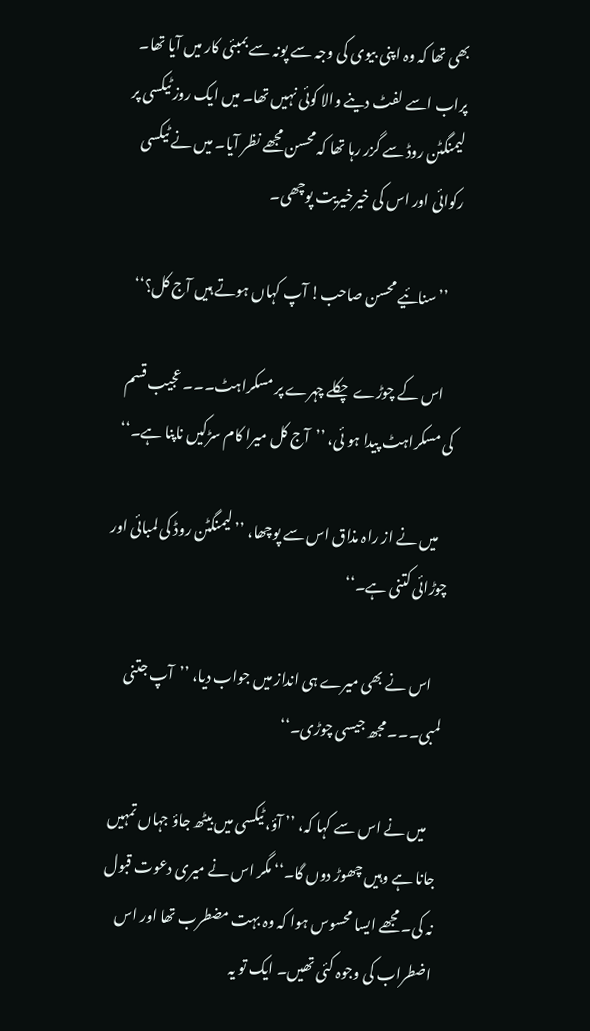بھی تھا کہ وہ اپنی بیوی کی وجہ سے پونہ سے بمبئی کار میں آیا تھا۔ پراب اسے لفٹ دینے والا کوئی نہیں تھا۔ میں ایک روز ٹیکسی پر لیمنگٹن روڈ سے گزر رہا تھا کہ محسن مجھے نظر آیا۔ میں نے ٹیکسی رکوائی اور اس کی خیرخیریت پوچھی۔

    ’’سنائیے محسن صاحب! آپ کہاں ہوتے ہیں آج کل؟‘‘

    اس کے چوڑے چکلے چہرے پر مسکراہٹ۔۔۔ عجیب قسم کی مسکراہٹ پیدا ہو ئی، ’’آج کل میرا کام سڑکیں ناپنا ہے۔‘‘

    میں نے از راہ مذاق اس سے پوچھا، ’’لیمنگٹن روڈ کی لمبائی اور چوڑائی کتنی ہے۔‘‘

    اس نے بھی میرے ہی انداز میں جواب دیا، ’’آپ جتنی لمبی۔۔۔ مجھ جیسی چوڑی۔‘‘

    میں نے اس سے کہا کہ، ’’ آؤ، ٹیکسی میں بیٹھ جاؤ جہاں تمہیں جانا ہے وہیں چھوڑ دوں گا۔‘‘ مگر اس نے میری دعوت قبول نہ کی۔ مجھے ایسا محسوس ہوا کہ وہ بہت مضطرب تھا اور اس اضطراب کی وجوہ کئی تھیں۔ ایک تو یہ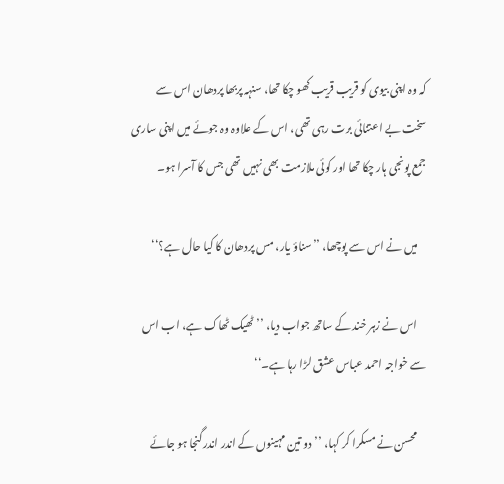کہ وہ اپنی بیوی کو قریب قریب کھو چکا تھا، سنہہ پربھا پردھان اس سے سخت بے اعتنائی برت رہی تھی، اس کے علاوہ وہ جوئے میں اپنی ساری جمع پونجی ہار چکا تھا اور کوئی ملازمت بھی نہیں تھی جس کا آسرا ہو۔

    میں نے اس سے پوچھا، ’’سناؤ یار، مس پردھان کا کیا حال ہے؟‘‘

    اس نے زہر خند کے ساتھ جواب دیا، ’’ٹھیک ٹھاک ہے، اب اس سے خواجہ احمد عباس عشق لڑا رہا ہے۔‘‘

    محسن نے مسکرا کر کہا، ’’دو تین مہینوں کے اندر اندر گنجا ہو جائے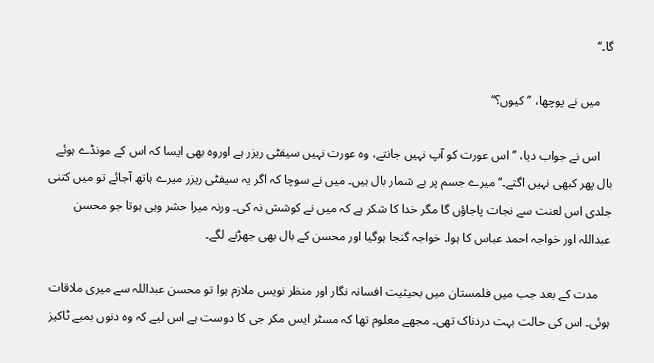گا۔‘‘

    میں نے پوچھا، ’’کیوں؟‘‘

    اس نے جواب دیا، ’’اس عورت کو آپ نہیں جانتے، وہ عورت نہیں سیفٹی ریزر ہے اوروہ بھی ایسا کہ اس کے مونڈے ہوئے بال پھر کبھی نہیں اگتے۔‘‘ میرے جسم پر بے شمار بال ہیں۔ میں نے سوچا کہ اگر یہ سیفٹی ریزر میرے ہاتھ آجائے تو میں کتنی جلدی اس لعنت سے نجات پاجاؤں گا مگر خدا کا شکر ہے کہ میں نے کوشش نہ کی۔ ورنہ میرا حشر وہی ہوتا جو محسن عبداللہ اور خواجہ احمد عباس کا ہوا۔ خواجہ گنجا ہوگیا اور محسن کے بال بھی جھڑنے لگے۔

    مدت کے بعد جب میں فلمستان میں بحیثیت افسانہ نگار اور منظر نویس ملازم ہوا تو محسن عبداللہ سے میری ملاقات ہوئی۔ اس کی حالت بہت دردناک تھی۔ مجھے معلوم تھا کہ مسٹر ایس مکر جی کا دوست ہے اس لیے کہ وہ دنوں بمبے ٹاکیز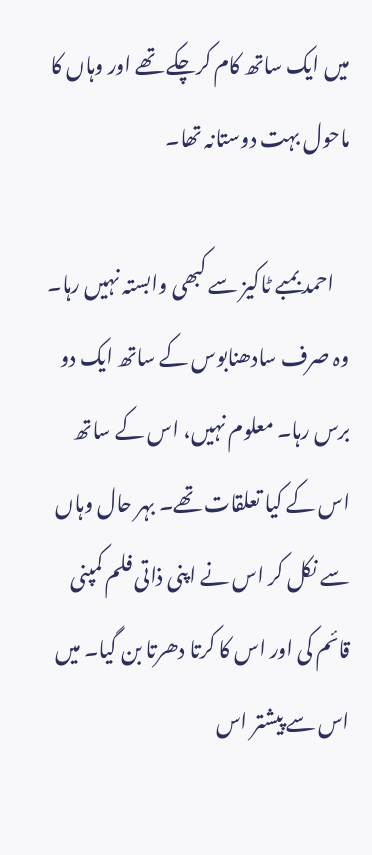میں ایک ساتھ کام کرچکے تھے اور وہاں کا ماحول بہت دوستانہ تھا۔

    احمد بمبے ٹاکیز سے کبھی وابستہ نہیں رہا۔ وہ صرف سادھنابوس کے ساتھ ایک دو برس رہا۔ معلوم نہیں، اس کے ساتھ اس کے کیا تعلقات تھے۔ بہر حال وہاں سے نکل کر اس نے اپنی ذاتی فلم کمپنی قائم کی اور اس کا کرتا دھرتا بن گیا۔ میں اس سے پیشتر اس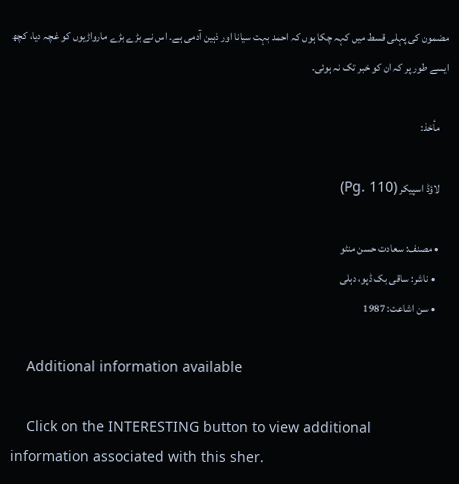مضمون کی پہلی قسط میں کہہ چکا ہوں کہ احمد بہت سیانا اور ذہین آدمی ہے۔ اس نے بڑے بڑے مارواڑیوں کو غچہ دیا، کچھ ایسے طور پر کہ ان کو خبر تک نہ ہوئی۔

    مأخذ:

    لاؤڈ اسپیکر (Pg. 110)

    • مصنف: سعادت حسن منٹو
      • ناشر: ساقی بک ڈپو، دہلی
      • سن اشاعت: 1987

    Additional information available

    Click on the INTERESTING button to view additional information associated with this sher.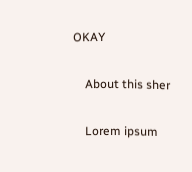OKAY

    About this sher

    Lorem ipsum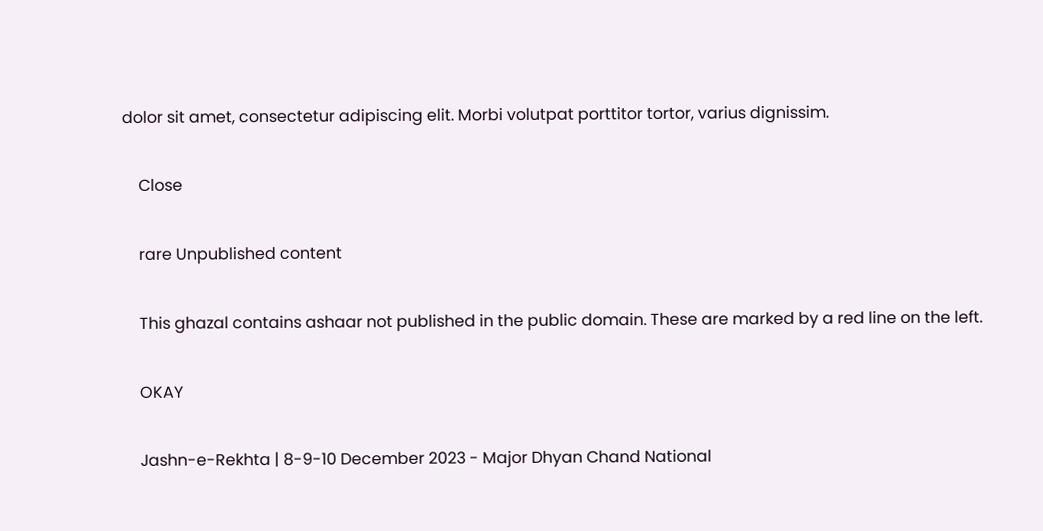dolor sit amet, consectetur adipiscing elit. Morbi volutpat porttitor tortor, varius dignissim.

    Close

    rare Unpublished content

    This ghazal contains ashaar not published in the public domain. These are marked by a red line on the left.

    OKAY

    Jashn-e-Rekhta | 8-9-10 December 2023 - Major Dhyan Chand National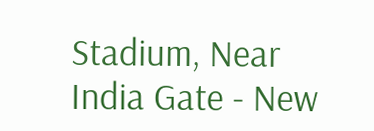Stadium, Near India Gate - New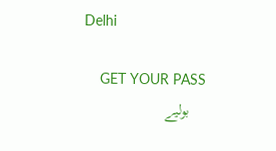Delhi

    GET YOUR PASS
    بولیے